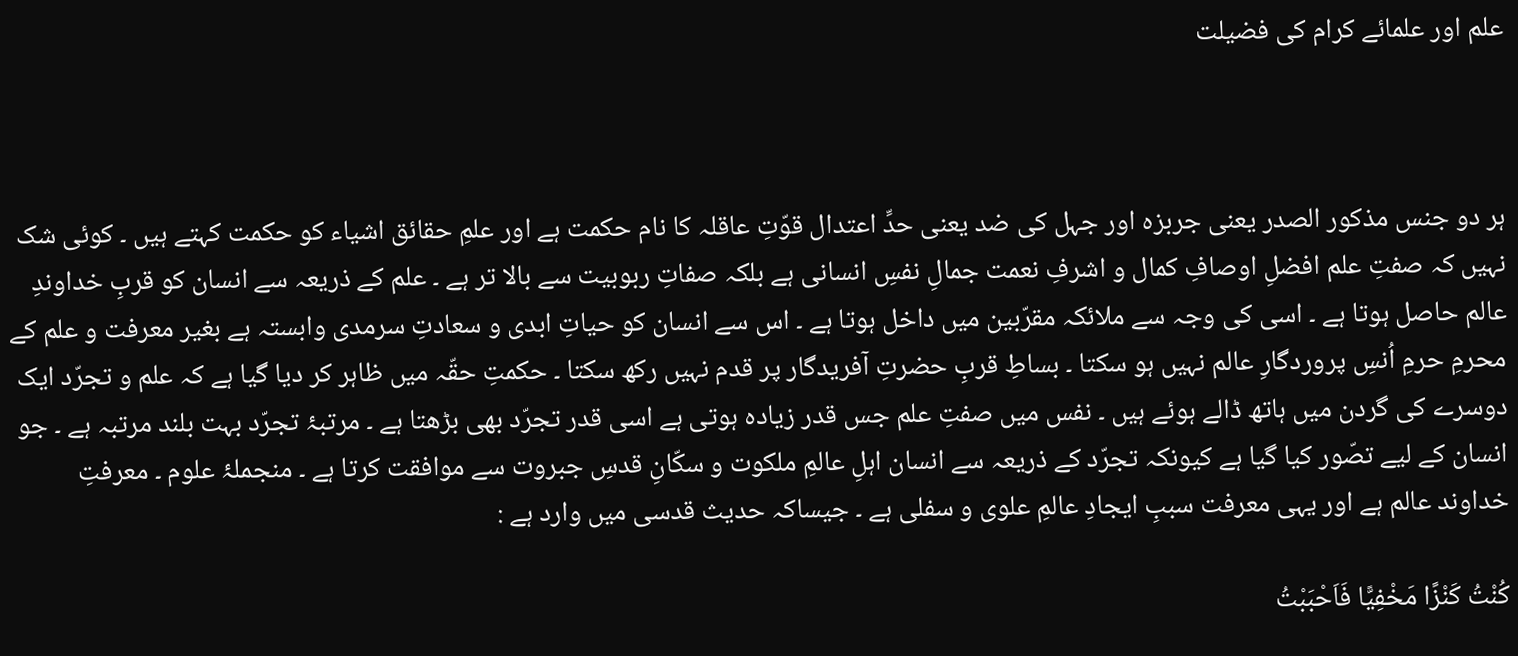علم اور علمائے کرام کی فضیلت



ہر دو جنس مذکور الصدر یعنی جربزہ اور جہل کی ضد یعنی حدِّ اعتدال قوّتِ عاقلہ کا نام حکمت ہے اور علمِ حقائق اشیاء کو حکمت کہتے ہیں ۔ کوئی شک نہیں کہ صفتِ علم افضلِ اوصافِ کمال و اشرفِ نعمت جمالِ نفسِ انسانی ہے بلکہ صفاتِ ربوبیت سے بالا تر ہے ۔ علم کے ذریعہ سے انسان کو قربِ خداوندِ عالم حاصل ہوتا ہے ۔ اسی کی وجہ سے ملائکہ مقرّبین میں داخل ہوتا ہے ۔ اس سے انسان کو حیاتِ ابدی و سعادتِ سرمدی وابستہ ہے بغیر معرفت و علم کے محرمِ حرمِ اُنسِ پروردگارِ عالم نہیں ہو سکتا ۔ بساطِ قربِ حضرتِ آفریدگار پر قدم نہیں رکھ سکتا ۔ حکمتِ حقّہ میں ظاہر کر دیا گیا ہے کہ علم و تجرّد ایک دوسرے کی گردن میں ہاتھ ڈالے ہوئے ہیں ۔ نفس میں صفتِ علم جس قدر زیادہ ہوتی ہے اسی قدر تجرّد بھی بڑھتا ہے ۔ مرتبۂ تجرّد بہت بلند مرتبہ ہے ۔ جو انسان کے لیے تصّور کیا گیا ہے کیونکہ تجرّد کے ذریعہ سے انسان اہلِ عالمِ ملکوت و سکّانِ قدسِ جبروت سے موافقت کرتا ہے ۔ منجملۂ علوم ۔ معرفتِ خداوند عالم ہے اور یہی معرفت سببِ ایجادِ عالمِ علوی و سفلی ہے ۔ جیساکہ حدیث قدسی میں وارد ہے :

کُنْتُ کَنْزًا مَخْفِیًّا فَاَحْبَبْتُ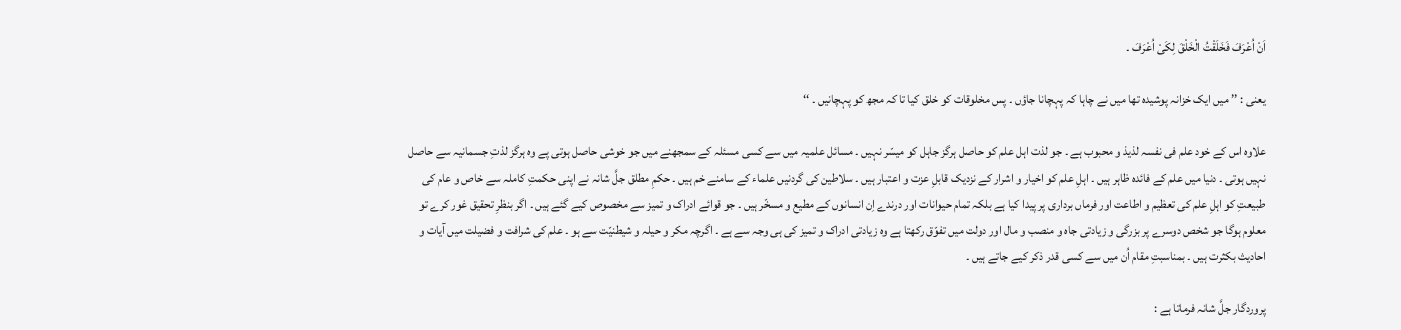اَنْ اُعْرَفَ فَخَلَقْتُ الْخَلْقَ لِکَیْ اُعْرَفَ ۔

یعنی : ’’ میں ایک خزانہ پوشیدہ تھا میں نے چاہا کہ پہچانا جاؤں ۔ پس مخلوقات کو خلق کیا تا کہ مجھ کو پہچانیں ۔ ‘‘

علاوہ اس کے خود علم فی نفسہ لذیذ و محبوب ہے ۔ جو لذت اہل علم کو حاصل ہرگز جاہل کو میسّر نہیں ۔ مسائل علمیہ میں سے کسی مسئلہ کے سمجھنے میں جو خوشی حاصل ہوتی پے وہ ہرگز لذتِ جسمانیہ سے حاصل نہیں ہوتی ۔ دنیا میں علم کے فائدہ ظاہر ہیں ۔ اہلِ علم کو اخیار و اشرار کے نزدیک قابلِ عزت و اعتبار ہیں ۔ سلاطین کی گردنیں علماء کے سامنے خم ہیں ۔ حکمِ مطلق جلَّ شانہ نے اپنی حکمتِ کاملہ سے خاص و عام کی طبیعتِ کو اہلِ علم کی تعظیم و اطاعت اور فرماں برداری پر پیدا کیا ہے بلکہ تمام حیوانات اور درندے اِن انسانوں کے مطیع و مسخّر ہیں ۔ جو قوائے ادراک و تمیز سے مخصوص کیے گئے ہیں ۔ اگر بنظرِ تحقیق غور کرے تو معلوم ہوگا جو شخص دوسرے پر بزرگی و زیادتی جاہ و منصب و مال اور دولت میں تفوّق رکھتا ہے وہ زیادتی ادراک و تمیز کی ہی وجہ سے ہے ۔ اگرچہ مکر و حیلہ و شیطنیّت سے ہو ۔ علم کی شرافت و فضیلت میں آیات و احادیث بکثرت ہیں ۔ بمناسبتِ مقام اُن میں سے کسی قدر ذکر کیے جاتے ہیں ۔

پروردگار جلَّ شانہ فرماتا ہے :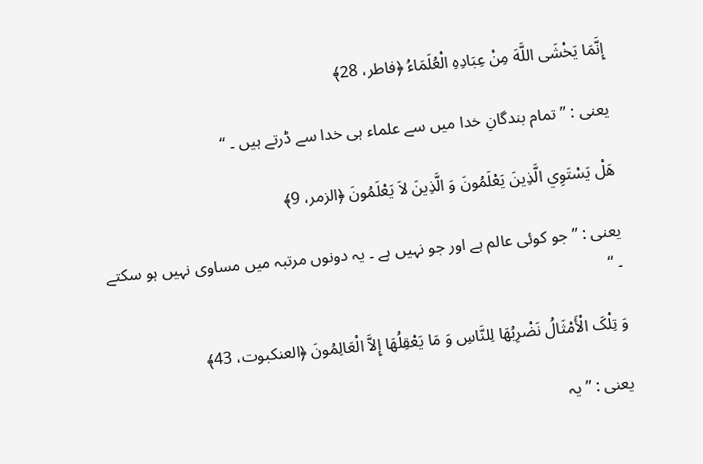إِنَّمَا يَخْشَى اللَّهَ مِنْ عِبَادِهِ الْعُلَمَاءُ ﴿فاطر، 28﴾

یعنی : ’’ تمام بندگانِ خدا میں سے علماء ہی خدا سے ڈرتے ہیں ۔ ‘‘

هَلْ يَسْتَوِي الَّذِينَ يَعْلَمُونَ وَ الَّذِينَ لاَ يَعْلَمُونَ ﴿الزمر، 9﴾

یعنی : ’’ جو کوئی عالم ہے اور جو نہیں ہے ۔ یہ دونوں مرتبہ میں مساوی نہیں ہو سکتے ۔ ‘‘

وَ تِلْکَ الْأَمْثَالُ نَضْرِبُهَا لِلنَّاسِ وَ مَا يَعْقِلُهَا إِلاَّ الْعَالِمُونَ‌ ﴿العنكبوت، 43﴾

یعنی : ’’ یہ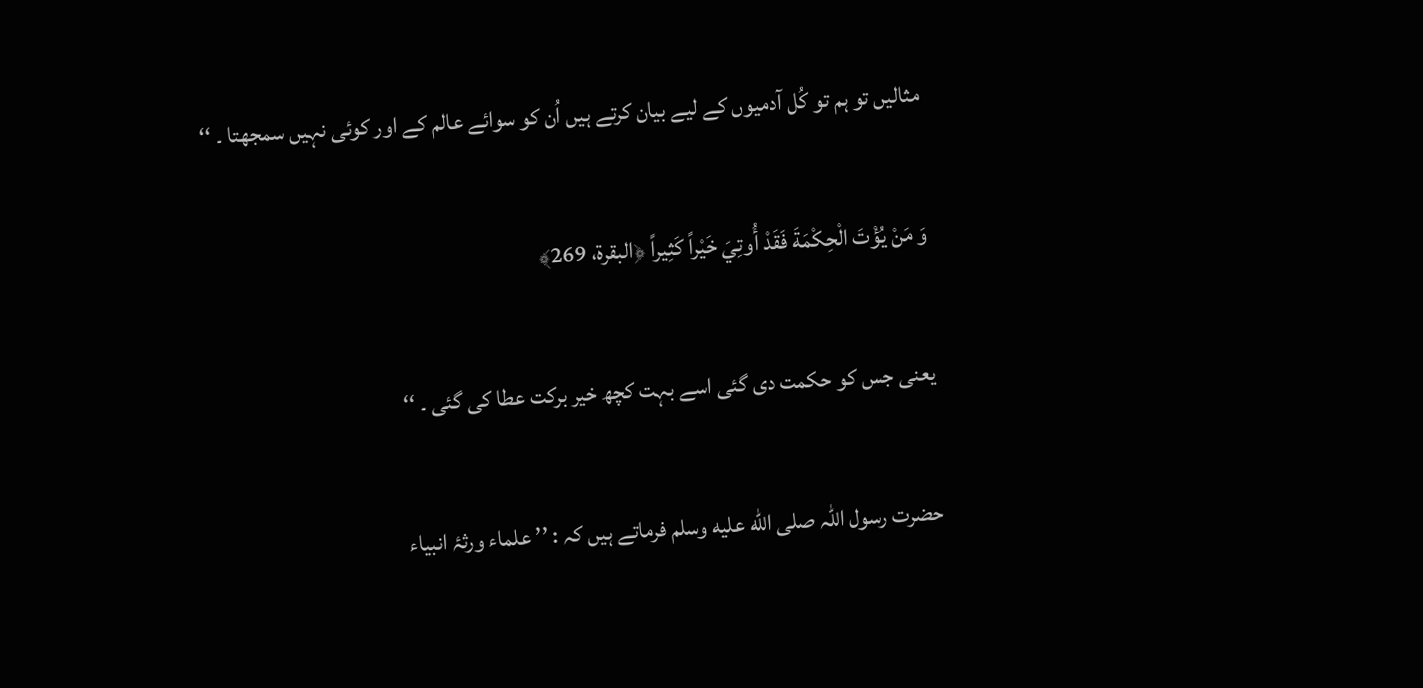مثالیں تو ہم تو کُل آدمیوں کے لیے بیان کرتے ہیں اُن کو سوائے عالم کے اور کوئی نہیں سمجھتا ۔ ‘‘

وَ مَنْ يُؤْتَ الْحِکْمَةَ فَقَدْ أُوتِيَ خَيْراً کَثِيراً ﴿البقرة، 269﴾

یعنی جس کو حکمت دی گئی اسے بہت کچھ خیر برکت عطا کی گئی ۔ ‘‘

حضرت رسول اللہ صلى الله عليه وسلم فرماتے ہیں کہ : ’’ علماء ورثۂ انبیاء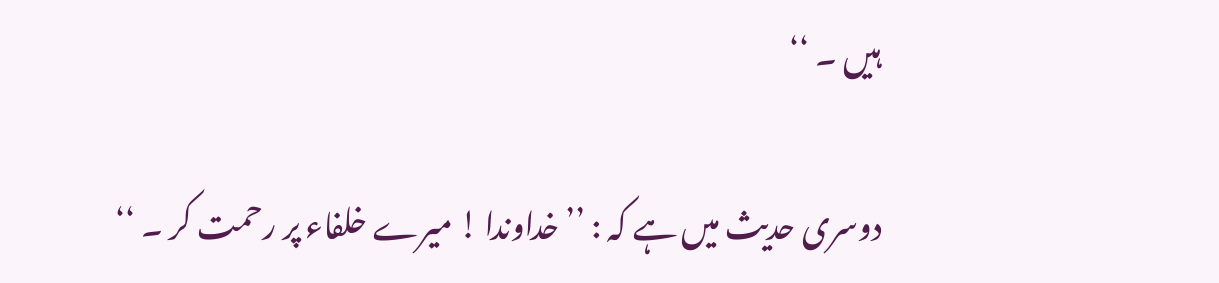ہیں ۔ ‘‘

دوسری حدیث میں ہے کہ : ’’ خداوندا ! میرے خلفاء پر رحمت کر ۔ ‘‘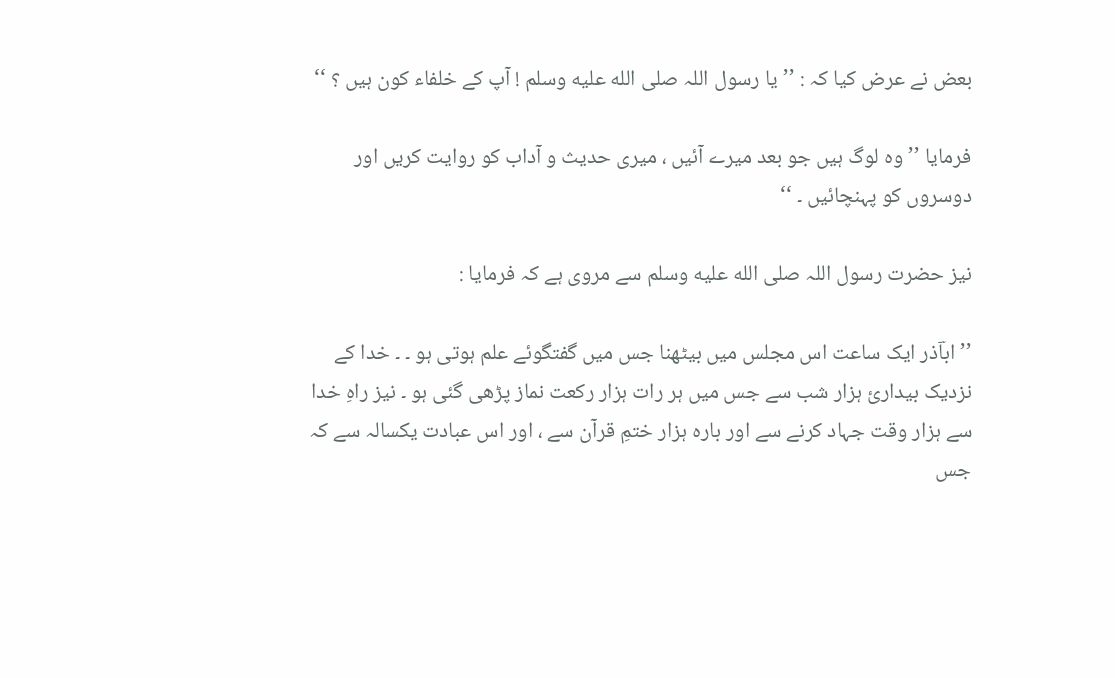بعض نے عرض کیا کہ : ’’ یا رسول اللہ صلى الله عليه وسلم ! آپ کے خلفاء کون ہیں ؟ ‘‘

فرمایا ’’ وہ لوگ ہیں جو بعد میرے آئیں ، میری حدیث و آداب کو روایت کریں اور دوسروں کو پہنچائیں ۔ ‘‘

نیز حضرت رسول اللہ صلى الله عليه وسلم سے مروی ہے کہ فرمایا :

’’ اباؔذر ایک ساعت اس مجلس میں بیٹھنا جس میں گفتگوئے علم ہوتی ہو ۔ ۔ خدا کے نزدیک بیداریٔ ہزار شب سے جس میں ہر رات ہزار رکعت نماز پڑھی گئی ہو ۔ نیز راہِ خدا سے ہزار وقت جہاد کرنے سے اور بارہ ہزار ختمِ قرآن سے ، اور اس عبادت یکسالہ سے کہ جس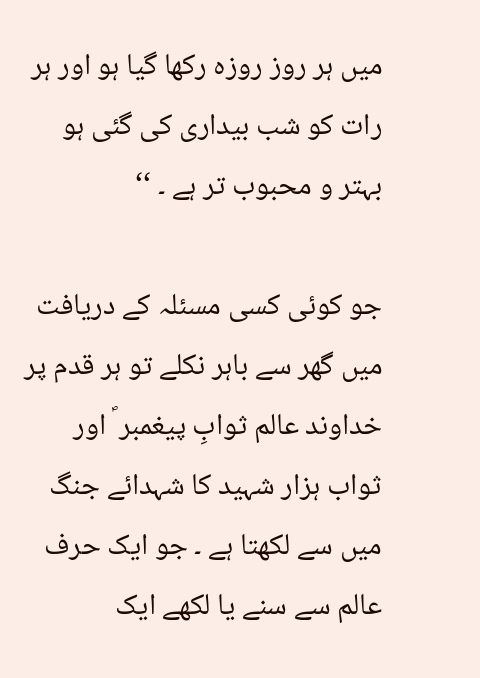میں ہر روز روزہ رکھا گیا ہو اور ہر رات کو شب بیداری کی گئی ہو بہتر و محبوب تر ہے ۔ ‘‘

جو کوئی کسی مسئلہ کے دریافت میں گھر سے باہر نکلے تو ہر قدم پر خداوند عالم ثوابِ پیغمبر ؐ اور ثواب ہزار شہید کا شہدائے جنگ میں سے لکھتا ہے ۔ جو ایک حرف عالم سے سنے یا لکھے ایک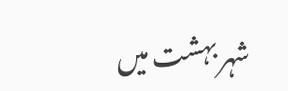شہر بہشت میں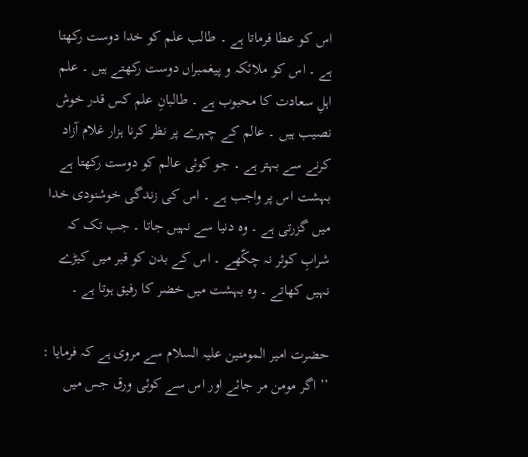اس کو عطا فرماتا ہے ۔ طالب علم کو خدا دوست رکھتا ہے ۔ اس کو ملائکہ و پیغمبراں دوست رکھتے ہیں ۔ علم اہلِ سعادت کا محبوب ہے ۔ طالبانِ علم کس قدر خوش نصیب ہیں ۔ عالم کے چہرے پر نظر کرنا ہزار غلام آزاد کرنے سے بہتر ہے ۔ جو کوئی عالم کو دوست رکھتا ہے بہشت اس پر واجب ہے ۔ اس کی زندگی خوشنودی خدا میں گزرتی ہے ۔ وہ دنیا سے نہیں جاتا ۔ جب تک کہ شرابِ کوثر نہ چکّھے ۔ اس کے بدن کو قبر میں کیڑے نہیں کھاتے ۔ وہ بہشت میں خضر کا رفیق ہوتا ہے ۔

حضرت امیر المومنین علیہ السلام سے مروی ہے کہ فرمایا : ’’ اگر مومن مر جائے اور اس سے کوئی ورق جس میں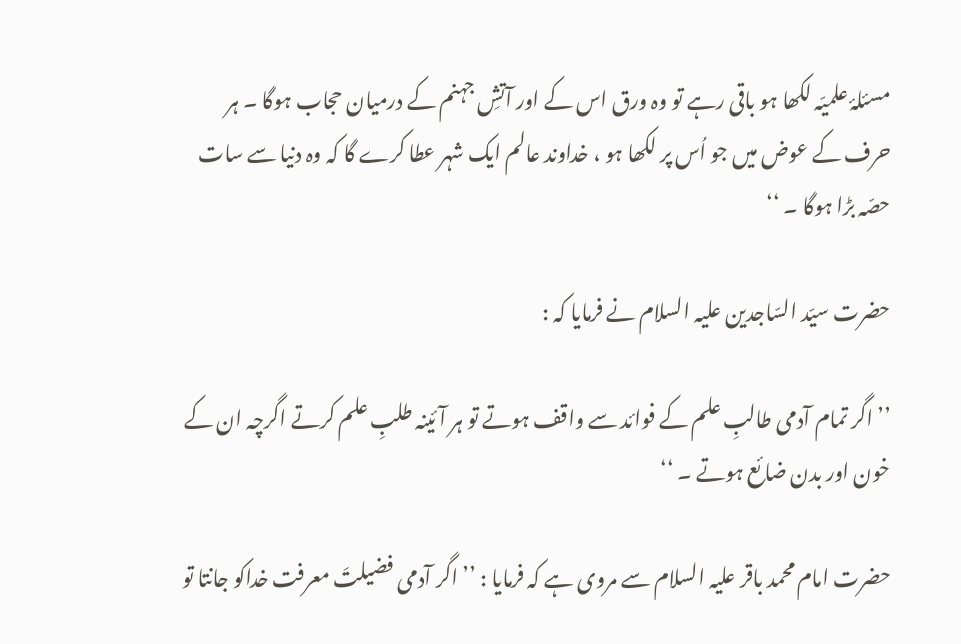مسئلۂ علمیّہ لکھا ہو باقی رہے تو وہ ورق اس کے اور آتشِ جہنم کے درمیان حجاب ہوگا ۔ ہر حرف کے عوض میں جو اُس پر لکھا ہو ، خداوند عالم ایک شہر عطا کرے گا کہ وہ دنیا سے سات حصّہ بڑا ہوگا ۔ ‘‘

حضرت سیّد السّاجدین علیہ السلام نے فرمایا کہ :

’’ اگر تمام آدمی طالبِ علم کے فوائد سے واقف ہوتے تو ہر آئینہ طلبِ علم کرتے اگرچہ ان کے خون اور بدن ضائع ہوتے ۔ ‘‘

حضرت امام محمد باقر علیہ السلام سے مروی ہے کہ فرمایا : ’’ اگر آدمی فضیلتَ معرفت خداکو جانتا تو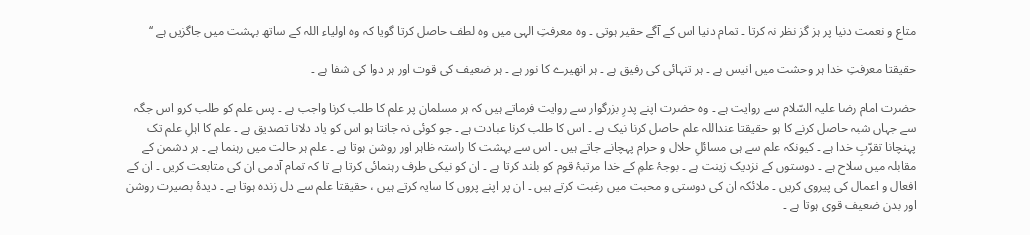متاع و نعمت دنیا پر ہز گز نظر نہ کرتا ۔ تمام دنیا اس کے آگے حقیر ہوتی ۔ وہ معرفتِ الہی میں وہ لطف حاصل کرتا گویا کہ وہ اولیاء اللہ کے ساتھ بہشت میں جاگزیں ہے ‘‘

حقیقتا معرفتِ خدا ہر وحشت میں انیس ہے ۔ ہر تنہائی کی رفیق ہے ۔ ہر انھیرے کا نور ہے ۔ ہر ضعیف کی قوت اور ہر دوا کی شفا ہے ۔

حضرت امام رضا علیہ السّلام سے روایت ہے ۔ وہ حضرت اپنے پدرِ بزرگوار سے روایت فرماتے ہیں کہ ہر مسلمان پر علم کا طلب کرنا واجب ہے ۔ پس علم کو طلب کرو اس جگہ سے جہاں شبہ حاصل کرنے کا ہو حقیقتا عنداللہ علم حاصل کرنا نیک ہے ۔ اس کا طلب کرنا عبادت ہے ۔ جو کوئی نہ جانتا ہو اس کو یاد دلانا تصدیق ہے ۔ علم کا اہلِ علم تک پہنچانا تقرّبِ خدا ہے ۔ کیونکہ علم سے ہی مسائلِ حلال و حرام پہچانے جاتے ہیں ۔ اس سے بہشت کا راستہ ظاہر اور روشن ہوتا ہے ۔ علم ہر حالت میں رہنما ہے ۔ ہر دشمن کے مقابلہ میں سلاح ہے ۔ دوستوں کے نزدیک زینت ہے ۔ بوجۂ علمِ کے خدا مرتبۂ قوم کو بلند کرتا ہے ۔ ان کو نیکی طرف رہنمائی کرتا ہے تا کہ تمام آدمی ان کی متابعت کریں ۔ ان کے افعال و اعمال کی پیروی کریں ۔ ملائکہ ان کی دوستی و محبت میں رغبت کرتے ہیں ۔ ان پر اپنے پروں کا سایہ کرتے ہیں ، حقیقتا علم سے دل زندہ ہوتا ہے ۔ دیدۂ بصیرت روشن اور بدن ضعیف قوی ہوتا ہے ۔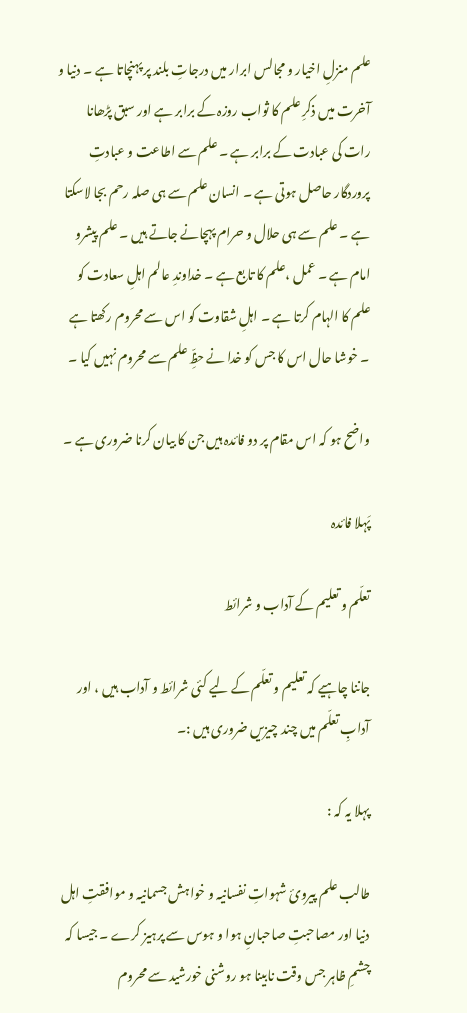علم منزلِ اخیار و مجالس ابرار میں درجاتِ بلند پر پہنچاتا ہے ۔ دنیا و آخرت میں ذکرِ علم کا ثواب روزہ کے برابر ہے اور سبق پڑھانا رات کی عبادت کے برابر ہے ۔ علم سے اطاعت و عبادتِ پروردگار حاصل ہوتی ہے ۔ انسان علم سے ہی صلہ رحم بجا لاسکتا ہے ۔ علم سے ہی حلال و حرام پہچانے جاتے ہیں ۔ علم پیشرو امام ہے ۔ عمل ،علم کا تابع ہے ۔ خداوندِ عالم اہلِ سعادت کو علم کا الہام کرتا ہے ۔ اہلِ شقاوت کو اس سے محروم رکھتا ہے ۔ خوشا حال اس کا جس کو خدا نے حظِّ علم سے محروم نہیں کیا ۔

واضح ہو کہ اس مقام پر دو فائدہ ہیں جن کا بیان کرنا ضروری ہے ۔

پَہلا فائدہ

تعلّم و تعلیم کے آداب و شرائط

جاننا چاہیے کہ تعلیم و تعلّم کے لیے کئی شرائط و آداب ہیں ، اور آدابِ تعلّم میں چند چیزیں ضروری ہیں :۔

پہلا یہ کہ :

طالب علم پیروئ شہواتِ نفسانیہ و خواہش جسمانیہ و موافقتِ اہل دنیا اور مصاحبتِ صاحبانِ ہوا و ہوس سے پرہیز کرے ۔ جیسا کہ چشمِ ظاہر جس وقت نابینا ہو روشنی خورشید سے محروم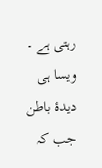رہتی ہے ۔ ویسا ہی دیدۂ باطن جب کہ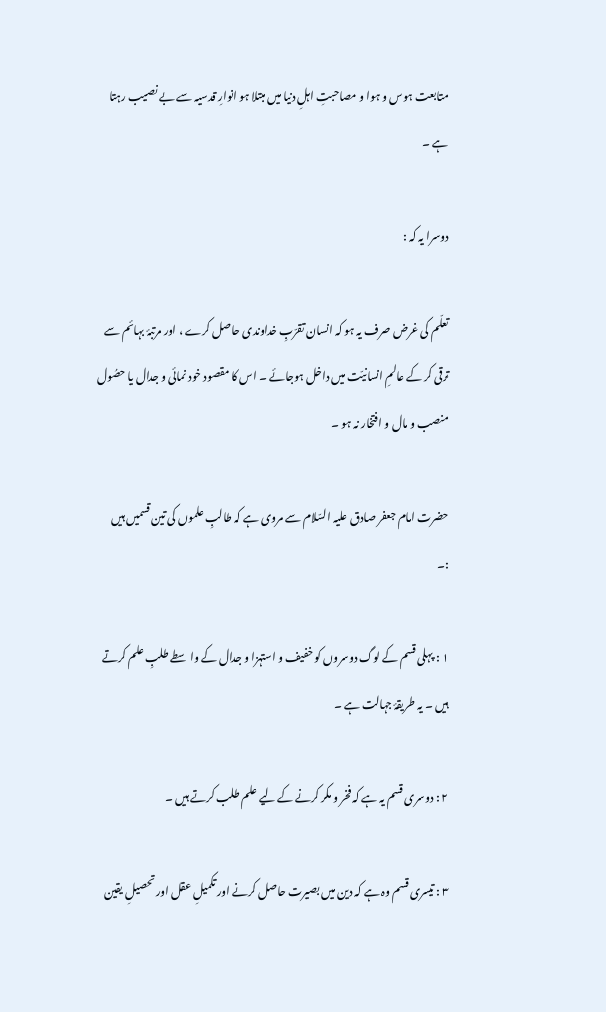متابعت ہوس و ہوا و مصاحبتِ اہلِ دنیا میں مبتلا ہو انوارِ قدسیہ سے بے نصیب رہتا ہے ۔

دوسرا یہ کہ :

تعلّم کی غرض صرف یہ ہو کہ انسان تقرّبِ خداوندی حاصل کرے ، اور مرتبۂ بہائم سے ترقی کر کے عالمِ انسانیّت میں داخل ہوجائے ۔ اس کا مقصود خود نمائی و جدال یا حصُول منصب و مال و افتخار نہ ہو ۔

حضرت امام جعفر صادق علیہ السّلام سے مروی ہے کہ طالبِ علموں کی تین قسمیں ہیں :۔

۱ : پہلی قسم کے لوگ دوسروں کو خفیف و استہزا و جدال کے واسطے طلبِ علم کرتے ہیں ۔ یہ طریقۂ جہالت ہے ۔

۲ : دوسری قسم یہ ہے کہ فخر و مکر کرنے کے لیے علم طلب کرتے ہیں ۔

۳ : تیسری قسم وہ ہے کہ دین میں بصیرت حاصل کرنے اور تکمیلِ عقل اور تحصیلِ یقین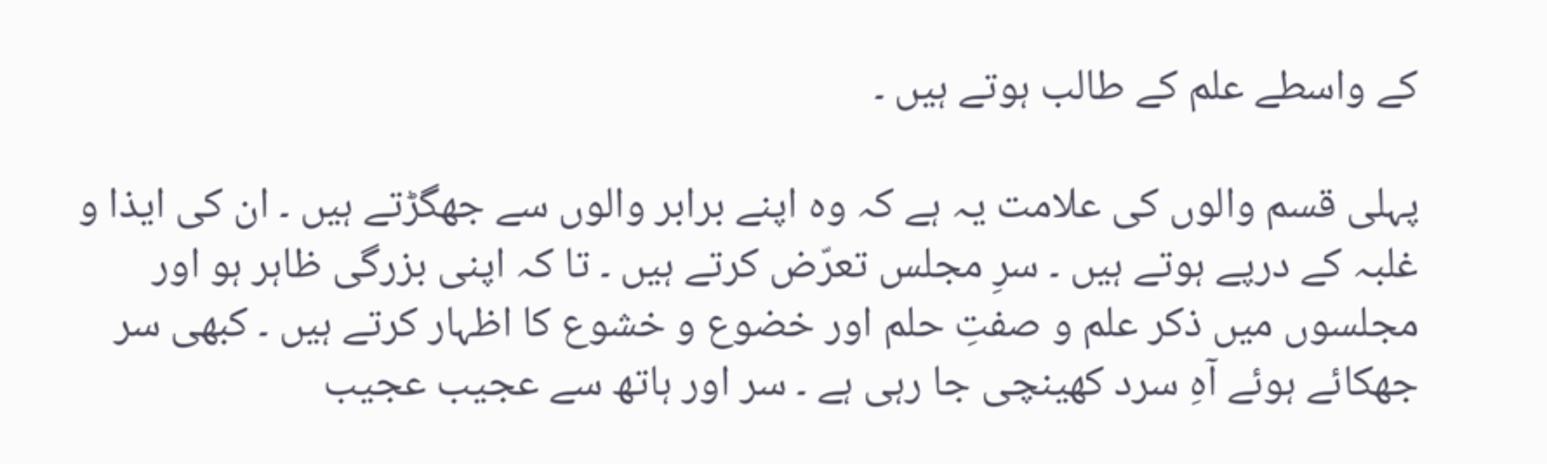کے واسطے علم کے طالب ہوتے ہیں ۔

پہلی قسم والوں کی علامت یہ ہے کہ وہ اپنے برابر والوں سے جھگڑتے ہیں ۔ ان کی ایذا و غلبہ کے درپے ہوتے ہیں ۔ سرِ مجلس تعرّض کرتے ہیں ۔ تا کہ اپنی بزرگی ظاہر ہو اور مجلسوں میں ذکر علم و صفتِ حلم اور خضوع و خشوع کا اظہار کرتے ہیں ۔ کبھی سر جھکائے ہوئے آہِ سرد کھینچی جا رہی ہے ۔ سر اور ہاتھ سے عجیب عجیب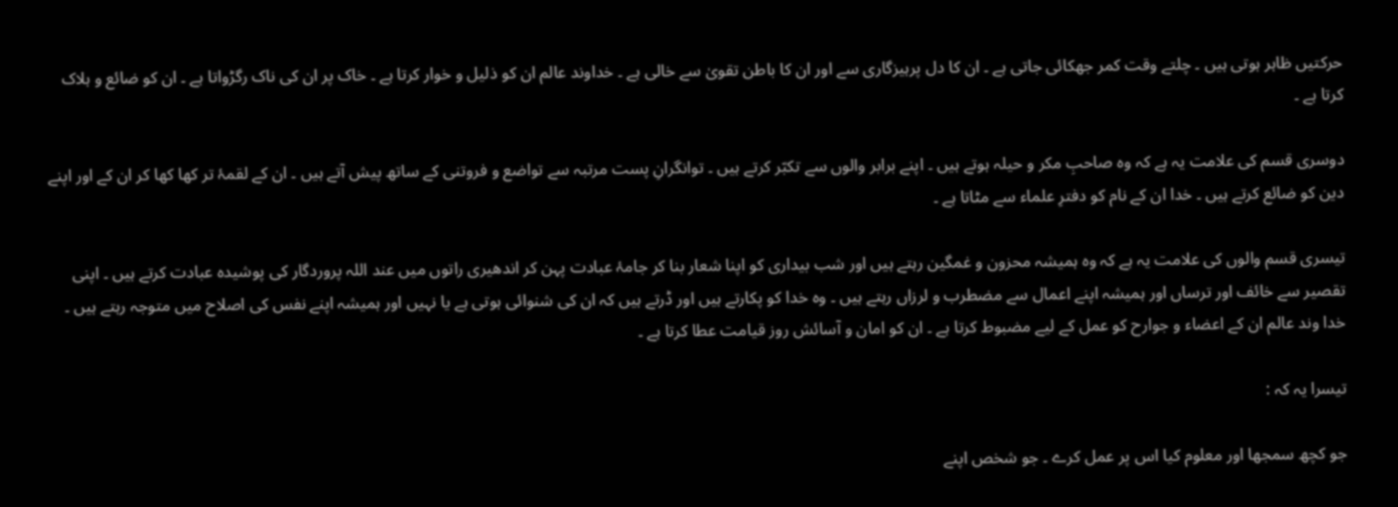حرکتیں ظاہر ہوتی ہیں ۔ چلتے وقت کمر جھکائی جاتی ہے ۔ ان کا دل پرہیزگاری سے اور ان کا باطن تقویٰ سے خالی ہے ۔ خداوند عالم ان کو ذلیل و خوار کرتا ہے ۔ خاک پر ان کی ناک رگڑواتا ہے ۔ ان کو ضائع و ہلاک کرتا ہے ۔

دوسری قسم کی علامت یہ ہے کہ وہ صاحبِ مکر و حیلہ ہوتے ہیں ۔ اپنے برابر والوں سے تکبّر کرتے ہیں ۔ توانگرانِ پست مرتبہ سے تواضع و فروتنی کے ساتھ پیش آتے ہیں ۔ ان کے لقمۂ تر کھا کھا کر ان کے اور اپنے دین کو ضائع کرتے ہیں ۔ خدا ان کے نام کو دفترِ علماء سے مٹاتا ہے ۔

تیسری قسم والوں کی علامت یہ ہے کہ وہ ہمیشہ محزون و غمگین رہتے ہیں اور شب بیداری کو اپنا شعار بنا کر جامۂ عبادت پہن کر اندھیری راتوں میں عند اللہ پروردگار کی پوشیدہ عبادت کرتے ہیں ۔ اپنی تقصیر سے خائف اور ترساں اور ہمیشہ اپنے اعمال سے مضطرب و لرزاں رہتے ہیں ۔ وہ خدا کو پکارتے ہیں اور ڈرتے ہیں کہ ان کی شنوائی ہوتی ہے یا نہیں اور ہمیشہ اپنے نفس کی اصلاح میں متوجہ رہتے ہیں ۔ خدا وند عالم ان کے اعضاء و جوارح کو عمل کے لیے مضبوط کرتا ہے ۔ ان کو امان و آسائش روز قیامت عطا کرتا ہے ۔

تیسرا یہ کہ :

جو کچھ سمجھا اور معلوم کیا اس پر عمل کرے ۔ جو شخص اپنے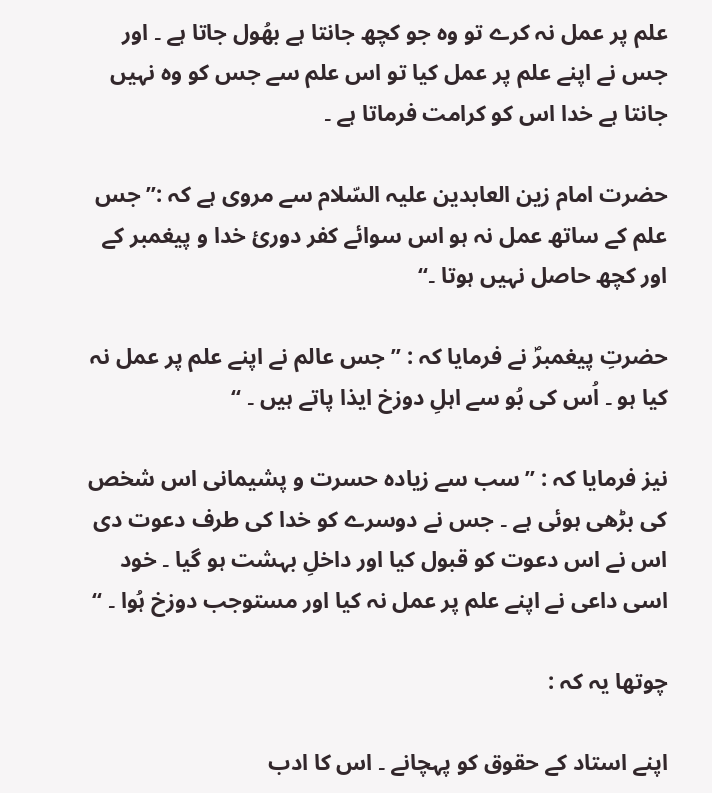علم پر عمل نہ کرے تو وہ جو کچھ جانتا ہے بھُول جاتا ہے ۔ اور جس نے اپنے علم پر عمل کیا تو اس علم سے جس کو وہ نہیں جانتا ہے خدا اس کو کرامت فرماتا ہے ۔

حضرت امام زین العابدین علیہ السّلام سے مروی ہے کہ :’’ جس علم کے ساتھ عمل نہ ہو اس سوائے کفر دوریٔ خدا و پیغمبر کے اور کچھ حاصل نہیں ہوتا ۔‘‘

حضرتِ پیغمبرؐ نے فرمایا کہ : ’’ جس عالم نے اپنے علم پر عمل نہ کیا ہو ۔ اُس کی بُو سے اہلِ دوزخ ایذا پاتے ہیں ۔ ‘‘

نیز فرمایا کہ : ’’ سب سے زیادہ حسرت و پشیمانی اس شخص کی بڑھی ہوئی ہے ۔ جس نے دوسرے کو خدا کی طرف دعوت دی اس نے اس دعوت کو قبول کیا اور داخلِ بہشت ہو گیا ۔ خود اسی داعی نے اپنے علم پر عمل نہ کیا اور مستوجب دوزخ ہُوا ۔ ‘‘

چوتھا یہ کہ :

اپنے استاد کے حقوق کو پہچانے ۔ اس کا ادب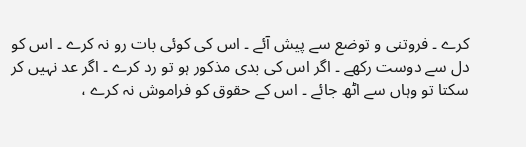کرے ۔ فروتنی و توضع سے پیش آئے ۔ اس کی کوئی بات رو نہ کرے ۔ اس کو دل سے دوست رکھے ۔ اگر اس کی بدی مذکور ہو تو رد کرے ۔ اگر عد نہیں کر سکتا تو وہاں سے اٹھ جائے ۔ اس کے حقوق کو فراموش نہ کرے ،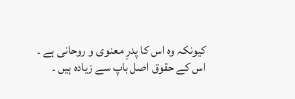کیونکہ وہ اس کا پدرِ معنوی و روحانی ہے ۔ اس کے حقوق اصل باپ سے زیادہ ہیں ۔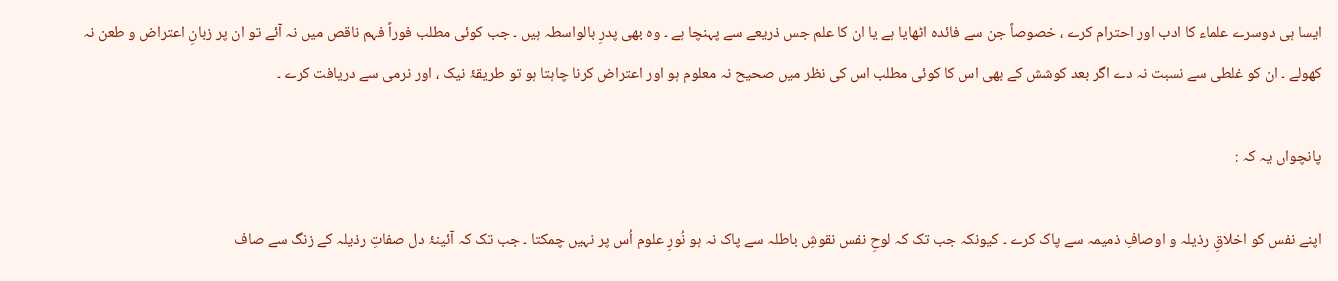ایسا ہی دوسرے علماء کا ادب اور احترام کرے ، خصوصاً جن سے فائدہ اٹھایا ہے یا ان کا علم جس ذریعے سے پہنچا ہے ۔ وہ بھی پدرِ بالواسطہ ہیں ۔ جب کوئی مطلب فوراً فہم ناقص میں نہ آئے تو ان پر زبانِ اعتراض و طعن نہ کھولے ۔ ان کو غلطی سے نسبت نہ دے اگر بعد کوشش کے بھی اس کا کوئی مطلب اس کی نظر میں صحیح نہ معلوم ہو اور اعتراض کرنا چاہتا ہو تو طریقۂ نیک ، اور نرمی سے دریافت کرے ۔

پانچواں یہ کہ :

اپنے نفس کو اخلاقِ رذیلہ و اوصافِ ذمیمہ سے پاک کرے ۔ کیونکہ جب تک کہ لوحِ نفس نقوشِ باطلہ سے پاک نہ ہو نُورِ علوم اُس پر نہیں چمکتا ۔ جب تک کہ آئینۂ دل صفاتِ رذیلہ کے زنگ سے صاف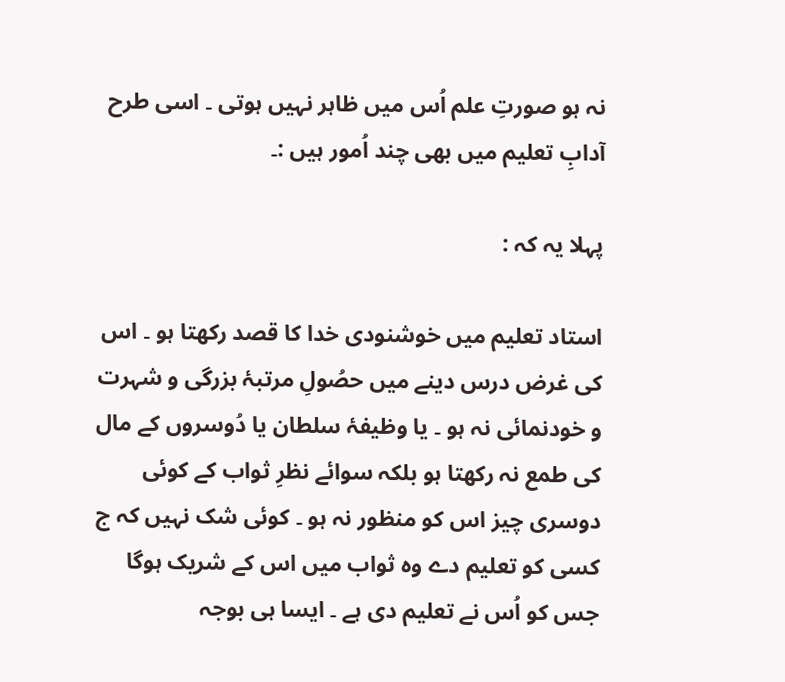نہ ہو صورتِ علم اُس میں ظاہر نہیں ہوتی ۔ اسی طرح آدابِ تعلیم میں بھی چند اُمور ہیں :۔

پہلا یہ کہ :

استاد تعلیم میں خوشنودی خدا کا قصد رکھتا ہو ۔ اس کی غرض درس دینے میں حصُولِ مرتبۂ بزرگی و شہرت و خودنمائی نہ ہو ۔ یا وظیفۂ سلطان یا دُوسروں کے مال کی طمع نہ رکھتا ہو بلکہ سوائے نظرِ ثواب کے کوئی دوسری چیز اس کو منظور نہ ہو ۔ کوئی شک نہیں کہ ج کسی کو تعلیم دے وہ ثواب میں اس کے شریک ہوگا جس کو اُس نے تعلیم دی ہے ۔ ایسا ہی بوجہ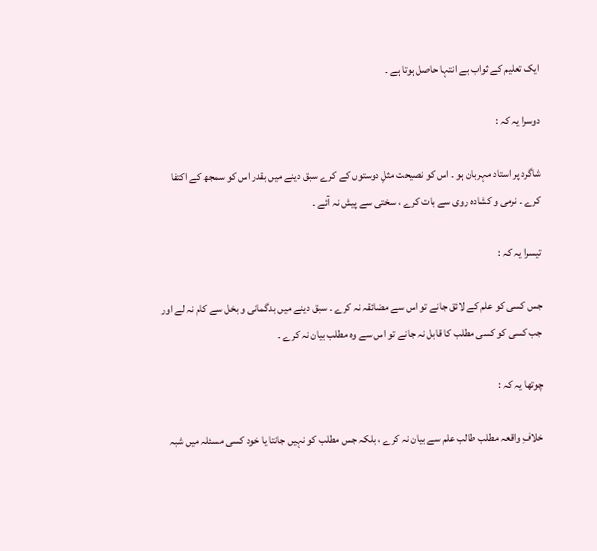ایک تعلیم کے ثواب بے انتہا حاصل ہوتا ہے ۔

دوسرا یہ کہ :

شاگرد پر استاد مہربان ہو ۔ اس کو نصیحت مثلِ دوستوں کے کرے سبق دینے میں بقدر اس کو سمجھ کے اکتفا کرے ۔ نرمی و کشادہ روی سے بات کرے ، سختی سے پیش نہ آئے ۔

تیسرا یہ کہ :

جس کسی کو علم کے لائق جانے تو اس سے مضائقہ نہ کرے ۔ سبق دینے میں بدگمانی و بخل سے کام نہ لے اور جب کسی کو کسی مطلب کا قابل نہ جانے تو اس سے وہ مطلب بیان نہ کرے ۔

چوتھا یہ کہ :

خلافِ واقعہ مطلب طالب علم سے بیان نہ کرے ، بلکہ جس مطلب کو نہیں جانتا یا خود کسی مسئلہ میں شبہ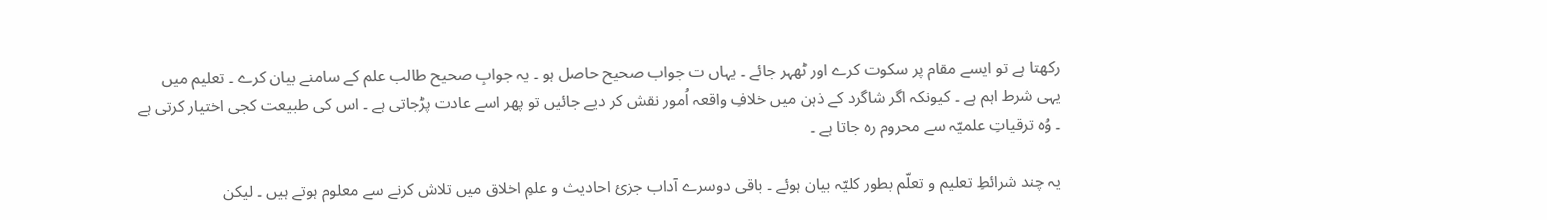رکھتا ہے تو ایسے مقام پر سکوت کرے اور ٹھہر جائے ۔ یہاں ت جواب صحیح حاصل ہو ۔ یہ جوابِ صحیح طالب علم کے سامنے بیان کرے ۔ تعلیم میں یہی شرط اہم ہے ۔ کیونکہ اگر شاگرد کے ذہن میں خلافِ واقعہ اُمور نقش کر دیے جائیں تو پھر اسے عادت پڑجاتی ہے ۔ اس کی طبیعت کجی اختیار کرتی ہے ۔ وُہ ترقیاتِ علمیّہ سے محروم رہ جاتا ہے ۔

یہ چند شرائطِ تعلیم و تعلّم بطور کلیّہ بیان ہوئے ۔ باقی دوسرے آداب جزئ احادیث و علمِ اخلاق میں تلاش کرنے سے معلوم ہوتے ہیں ۔ لیکن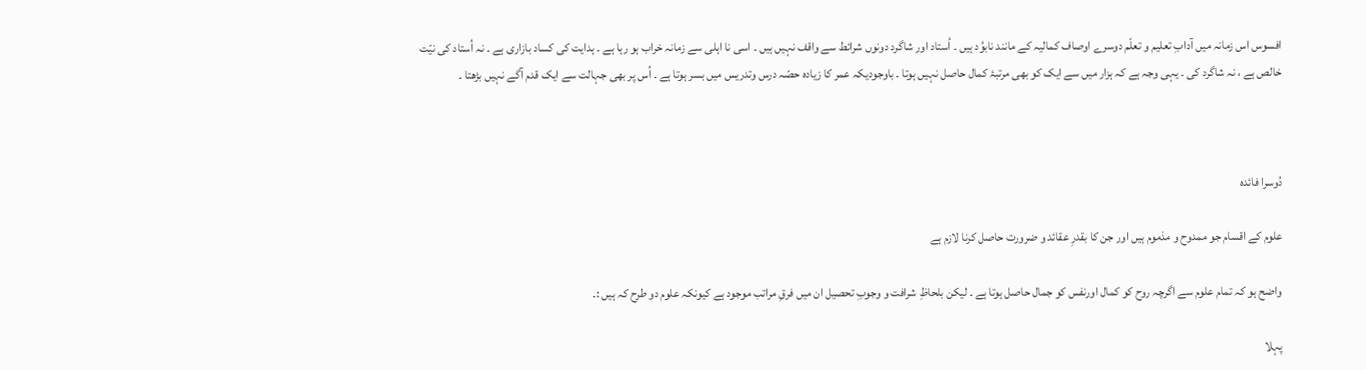افسوس اس زمانہ میں آدابِ تعلیم و تعلّم دوسرے اوصاف کمالیہ کے مانند نابوُد ہیں ۔ اُستاد اور شاگرد دونوں شرائط سے واقف نہیں ہیں ۔ اسی نا اہلی سے زمانہ خراب ہو رہا ہے ۔ ہدایت کی کساد بازاری ہے ۔ نہ اُستاد کی نیّت خالص ہے ، نہ شاگرد کی ۔ یہی وجہ ہے کہ ہزار میں سے ایک کو بھی مرتبۂ کمال حاصل نہیں ہوتا ۔ باوجودیکہ عمر کا زیادہ حصّہ درس وتدریس میں بسر ہوتا ہے ۔ اُس پر بھی جہالت سے ایک قدم آگے نہیں بڑھتا ۔



دُوسرا فائدہ

علوم کے اقسام جو ممدوح و مذموم ہیں اور جن کا بقدرِ عقائد و ضرورت حاصل کرنا لازم ہے

واضح ہو کہ تمام علوم سے اگرچہ روح کو کمال اورنفس کو جمال حاصل ہوتا ہے ۔ لیکن بلحاظِ شرافت و وجوبِ تحصیل ان میں فرقِ مراتب موجود ہے کیونکہ علوم دو طرح کہ ہیں :۔

پہلا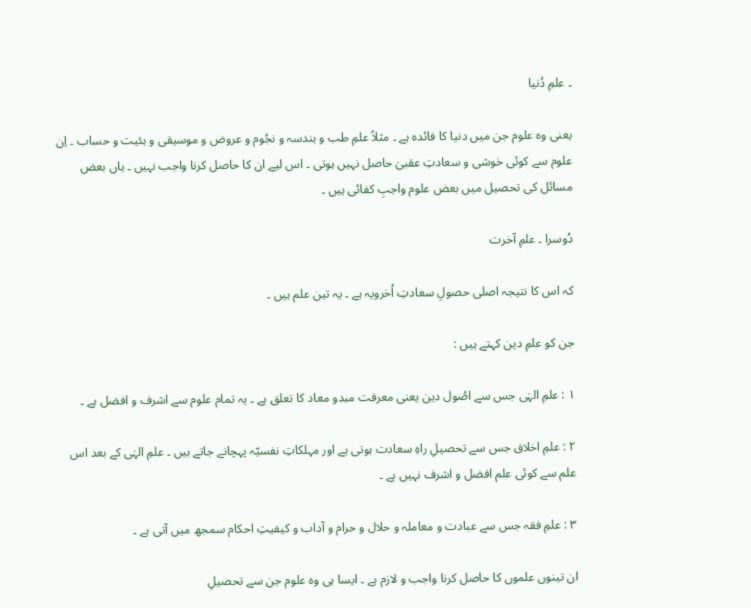۔ علمِ دُنیا

یعنی وہ علوم جن میں دنیا کا فائدہ ہے ۔ مثلاً علمِ طب و ہندسہ و نجُوم و عروض و موسیقی و ہئیت و حساب ۔ اِن علوم سے کوئی خوشی و سعادتِ عقبیٰ حاصل نہیں ہوتی ۔ اس لیے ان کا حاصل کرنا واجب نہیں ۔ ہاں بعض مسائل کی تحصیل میں بعض علوم واجبِ کفائی ہیں ۔

دُوسرا ۔ علمِ آخرت

کہ اس کا نتیجہ اصلی حصولِ سعادتِ اُخرویہ ہے ۔ یہ تین علم ہیں ۔

جن کو علمِ دین کہتے ہیں :

۱ : علمِ الہٰی جس سے اصُول دین یعنی معرفت مبدو معاد کا تعلق ہے ۔ یہ تمام علوم سے اشرف و افضل ہے ۔

۲ : علمِ اخلاق جس سے تحصیلِ راہِ سعادت ہوتی ہے اور مہلکاتِ نفسیّہ پہچانے جاتے ہیں ۔ علمِ الہٰی کے بعد اس علم سے کوئی علم افضل و اشرف نہیں ہے ۔

۳ : علمِ فقہ جس سے عبادت و معاملہ و حلال و حرام و آداب و کیفیتِ احکام سمجھ میں آتی ہے ۔

ان تینوں علموں کا حاصل کرنا واجب و لازم ہے ۔ ایسا ہی وہ علوم جن سے تحصیلِ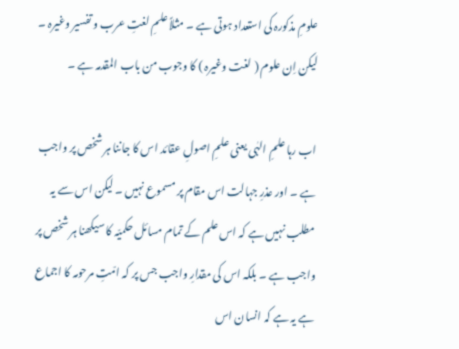علومِ مذکورہ کی استعداد ہوتی ہے ۔ مثلاً علمِ لغتِ عرب و تفسیر وغیرہ ۔ لیکن اِن علوم ( لغت وغیرہ ) کا وجوب من باب المقدمہ ہے ۔

اب رہا علمِ الہٰی یعنی علمِ اصولِ عقائد اس کا جاننا ہر شخص پر واجب ہے ۔ اور عذرِ جہالت اس مقام پر مسموع نہیں ۔ لیکن اس سے یہ مطلب نہیں ہے کہ اس علم کے تمام مسائل حکمیّہ کا سیکھنا ہر شخص پر واجب ہے ۔ بلکہ اس کی مقدارِ واجب جس پر کہ امّتِ مرحومہ کا اجماع ہے یہ ہے کہ انسان اس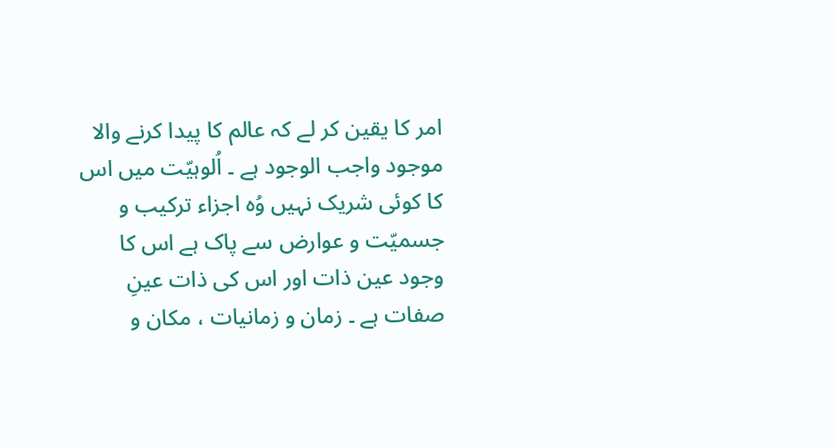امر کا یقین کر لے کہ عالم کا پیدا کرنے والا موجود واجب الوجود ہے ۔ اُلوہیّت میں اس کا کوئی شریک نہیں وُہ اجزاء ترکیب و جسمیّت و عوارض سے پاک ہے اس کا وجود عین ذات اور اس کی ذات عینِ صفات ہے ۔ زمان و زمانیات ، مکان و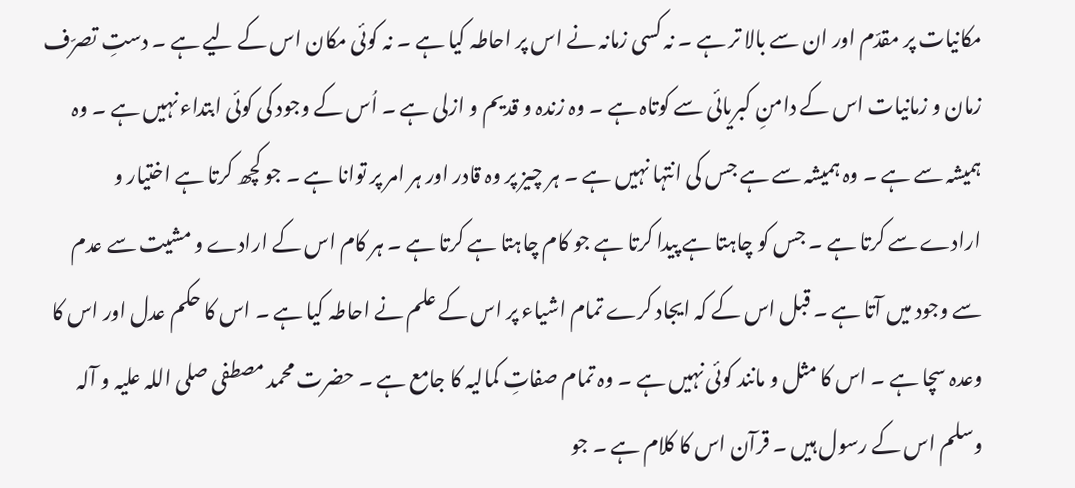مکانیات پر مقدّم اور ان سے بالا تر ہے ۔ نہ کسی زمانہ نے اس پر احاطہ کیا ہے ۔ نہ کوئی مکان اس کے لیے ہے ۔ دستِ تصرّف زمان و زمانیات اس کے دامنِ کبریائی سے کوتاہ ہے ۔ وہ زندہ و قدیم و ازلی ہے ۔ اُس کے وجود کی کوئی ابتداء نہیں ہے ۔ وہ ہمیشہ سے ہے ۔ وہ ہمیشہ سے ہے جس کی انتہا نہیں ہے ۔ ہر چیز پر وہ قادر اور ہر امر پر توانا ہے ۔ جو کچھ کرتا ہے اختیار و ارادے سے کرتا ہے ۔ جس کو چاہتا ہے پیدا کرتا ہے جو کام چاہتا ہے کرتا ہے ۔ ہر کام اس کے ارادے و مشیت سے عدم سے وجود میں آتا ہے ۔ قبل اس کے کہ ایجاد کرے تمام اشیاء پر اس کے علم نے احاطہ کیا ہے ۔ اس کا حکم عدل اور اس کا وعدہ سچا ہے ۔ اس کا مثل و مانند کوئی نہیں ہے ۔ وہ تمام صفاتِ کمالیہ کا جامع ہے ۔ حضرت محمد مصطفی صلی اللہ علیہ و آلہ وسلم اس کے رسول ہیں ۔ قرآن اس کا کلام ہے ۔ جو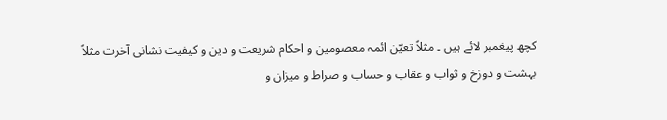کچھ پیغمبر لائے ہیں ۔ مثلاً تعیّن ائمہ معصومین و احکام شریعت و دین و کیفیت نشانی آخرت مثلاً بہشت و دوزخ و ثواب و عقاب و حساب و صراط و میزان و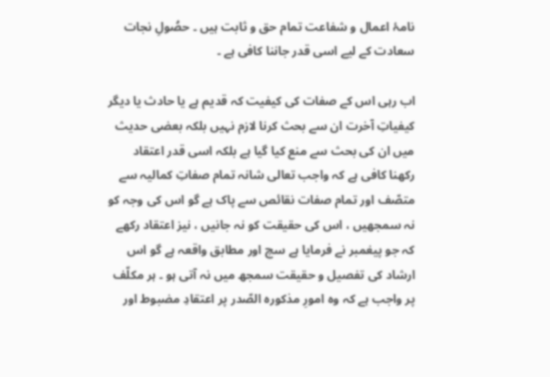نامۂ اعمال و شفاعت تمام حق و ثابت ہیں ۔ حصُولِ نجات سعادت کے لیے اسی قدر جاننا کافی ہے ۔

اب رہی اس کے صفات کی کیفیت کہ قدیم ہے یا حادث یا دیگر کیفیاتِ آخرت ان سے بحث کرنا لازم نہیں بلکہ بعضی حدیث میں ان کی بحث سے منع کیا گیا ہے بلکہ اسی قدر اعتقاد رکھنا کافی ہے کہ واجب تعالی شانہ تمام صفاتِ کمالیہ سے متصّف اور تمام صفات نقائص سے پاک ہے گو اس کی وجہ کو نہ سمجھیں ، اس کی حقیقت کو نہ جانیں ، نیز اعتقاد رکھے کہ جو پیغمبر نے فرمایا ہے سچ اور مطابق واقعہ ہے گو اس ارشاد کی تفصیل و حقیقت سمجھ میں نہ آتی ہو ۔ ہر مکلّف پر واجب ہے کہ وہ امورِ مذکورہ الصّدر پر اعتقادِ مضبوط اور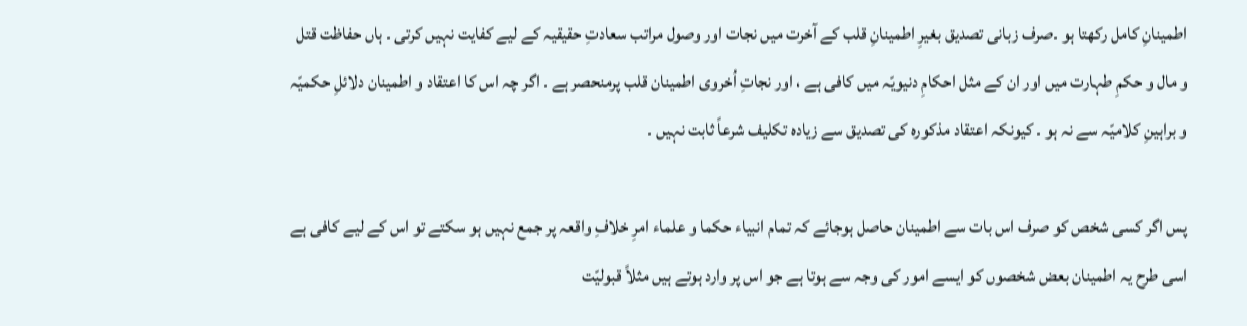اطمینانِ کامل رکھتا ہو ۔صرف زبانی تصدیق بغیرِ اطمینانِ قلب کے آخرت میں نجات اور وصول مراتب سعادتِ حقیقیہ کے لیے کفایت نہیں کرتی ۔ ہاں حفاظت قتل و مال و حکمِ طہارت میں اور ان کے مثل احکامِ دنیویّہ میں کافی ہے ، اور نجاتِ اُخروی اطمینان قلب پرمنحصر ہے ۔ اگر چہ اس کا اعتقاد و اطمینان دلائلِ حکمیّہ و براہینِ کلامیّہ سے نہ ہو ۔ کیونکہ اعتقاد مذکورہ کی تصدیق سے زیادہ تکلیف شرعاً ثابت نہیں ۔

پس اگر کسی شخص کو صرف اس بات سے اطمینان حاصل ہوجائے کہ تمام انبیاء حکما و علماء امرِ خلافِ واقعہ پر جمع نہیں ہو سکتے تو اس کے لیے کافی ہے اسی طرح یہ اطمینان بعض شخصوں کو ایسے امور کی وجہ سے ہوتا ہے جو اس پر وارد ہوتے ہیں مثلاً قبولیّت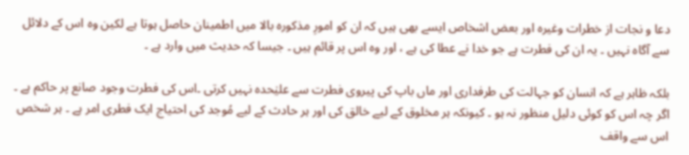دعا و نجات از خطرات وغیرہ اور بعض اشخاص ایسے بھی ہیں کہ ان کو امورِ مذکورہ بالا میں اطمینان حاصل ہوتا ہے لکین وہ اس کے دلائل سے آگاہ نہیں ۔ یہ ان کی فطرت ہے جو خدا نے عطا کی ہے ، اور وہ اس پر قائم ہیں ۔ جیسا کہ حدیث میں وارد ہے ۔

بلکہ ظاہر ہے کہ انسان کو جہالت کی طرفداری اور ماں باپ کی پیروی فطرت سے علیٰحدہ نہیں کرتی ۔اس کی فطرت وجود صانع پر حاکم ہے ۔ اگر چہ اس کو کوئی دلیل منظور نہ ہو ۔ کیونکہ ہر مخلوق کے لیے خالق کی اور ہر حادث کے لیے مُوجد کی احتیاج ایک فطری امر ہے ۔ ہر شخص اس سے واقف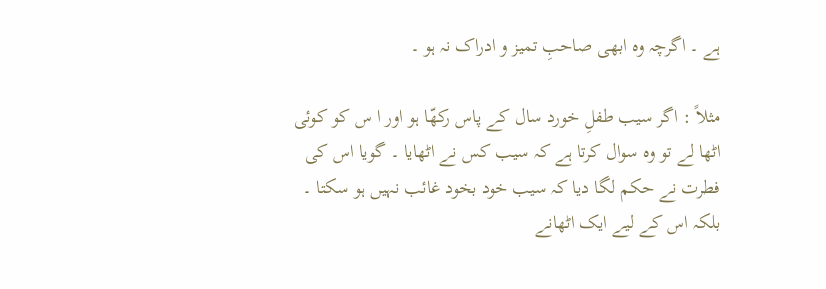ہے ۔ اگرچہ وہ ابھی صاحبِ تمیز و ادراک نہ ہو ۔

مثلاً : اگر سیب طفلِ خورد سال کے پاس رکھّا ہو اور ا س کو کوئی اٹھا لے تو وہ سوال کرتا ہے کہ سیب کس نے اٹھایا ۔ گویا اس کی فطرت نے حکم لگا دیا کہ سیب خود بخود غائب نہیں ہو سکتا ۔ بلکہ اس کے لیے ایک اٹھانے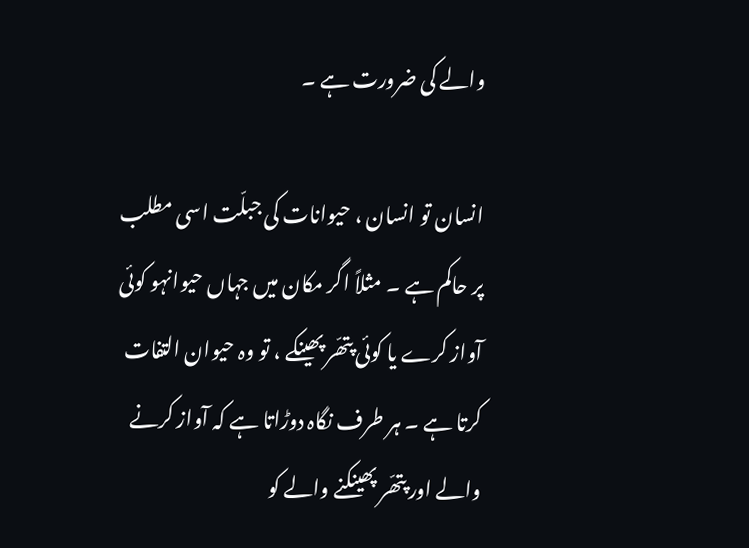والے کی ضرورت ہے ۔

انسان تو انسان ، حیوانات کی جبلّت اسی مطلب پر حاکم ہے ۔ مثلاً اگر مکان میں جہاں حیوانہو کوئی آواز کرے یا کوئی پتھّر پھینکے ، تو وہ حیوان التفات کرتا ہے ۔ ہر طرف نگاہ دوڑاتا ہے کہ آواز کرنے والے اور پتھّر پھینکنے والے کو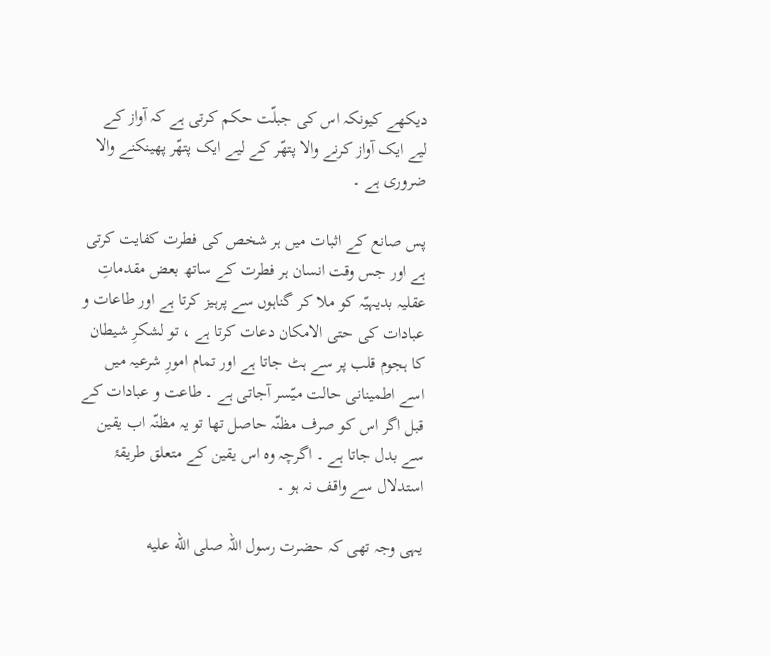دیکھے کیونکہ اس کی جبلّت حکم کرتی ہے کہ آواز کے لیے ایک آواز کرنے والا پتھّر کے لیے ایک پتھّر پھینکنے والا ضروری ہے ۔

پس صانع کے اثبات میں ہر شخص کی فطرت کفایت کرتی ہے اور جس وقت انسان ہر فطرت کے ساتھ بعض مقدماتِ عقلیہ بدیہیّہ کو ملا کر گناہوں سے پرہیز کرتا ہے اور طاعات و عبادات کی حتی الامکان دعات کرتا ہے ، تو لشکرِ شیطان کا ہجوم قلب پر سے ہٹ جاتا ہے اور تمام امورِ شرعیہ میں اسے اطمینانی حالت میّسر آجاتی ہے ۔ طاعت و عبادات کے قبل اگر اس کو صرف مظنّہ حاصل تھا تو یہ مظنّہ اب یقین سے بدل جاتا ہے ۔ اگرچہ وہ اس یقین کے متعلق طریقۂ استدلال سے واقف نہ ہو ۔

یہی وجہ تھی کہ حضرت رسول اللہ صلى الله عليه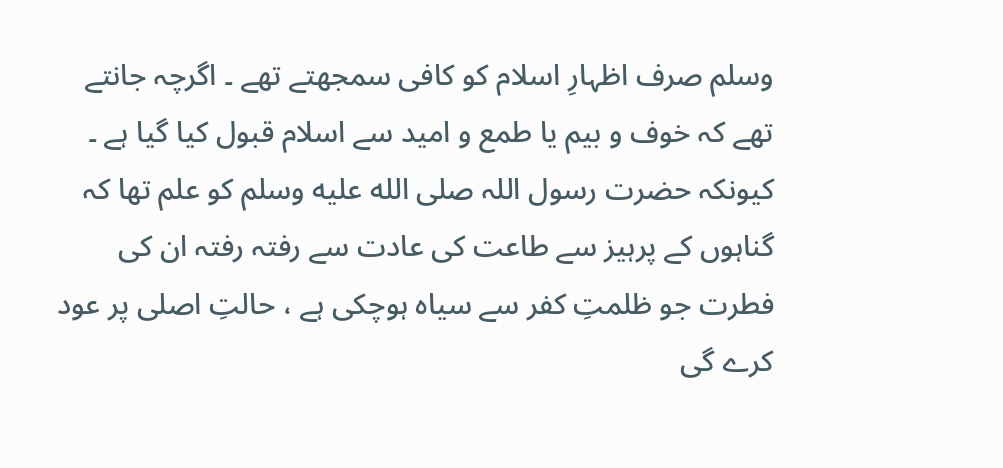وسلم صرف اظہارِ اسلام کو کافی سمجھتے تھے ۔ اگرچہ جانتے تھے کہ خوف و بیم یا طمع و امید سے اسلام قبول کیا گیا ہے ۔ کیونکہ حضرت رسول اللہ صلى الله عليه وسلم کو علم تھا کہ گناہوں کے پرہیز سے طاعت کی عادت سے رفتہ رفتہ ان کی فطرت جو ظلمتِ کفر سے سیاہ ہوچکی ہے ، حالتِ اصلی پر عود کرے گی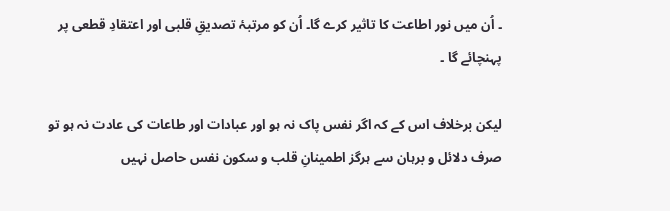۔ اُن میں نور اطاعت کا تاثیر کرے گا۔ اُن کو مرتبۂ تصدیقِ قلبی اور اعتقادِ قطعی پر پہنچائے گا ۔

لیکن برخلاف اس کے کہ اگر نفس پاک نہ ہو اور عبادات اور طاعات کی عادت نہ ہو تو صرف دلائل و برہان سے ہرگز اطمینانِ قلب و سکون نفس حاصل نہیں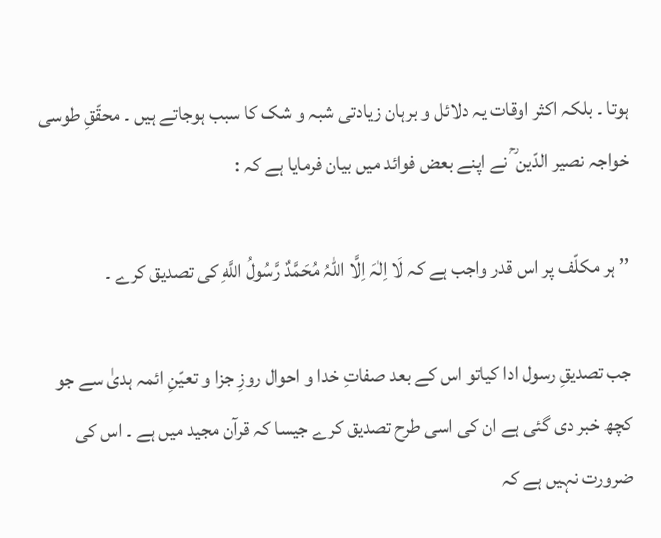ہوتا ۔ بلکہ اکثر اوقات یہ دلائل و برہان زیادتی شبہ و شک کا سبب ہوجاتے ہیں ۔ محقّقِ طوسی خواجہ نصیر الدّین ؒ نے اپنے بعض فوائد میں بیان فرمایا ہے کہ :

’’ ہر مکلّف پر اس قدر واجب ہے کہ لَا اِلٰہَ اِلَّا اللہُ مُحَمَّدٌ رَّسُولُ اللَّهِ کی تصدیق کرے ۔

جب تصدیقِ رسول ادا کیاتو اس کے بعد صفاتِ خدا و احوال روزِ جزا و تعیّنِ ائمہ ہدیٰ سے جو کچھ خبر دی گئی ہے ان کی اسی طرح تصدیق کرے جیسا کہ قرآن مجید میں ہے ۔ اس کی ضرورت نہیں ہے کہ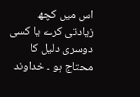اس میں کچھ زیادتی کرے یا کسی دوسری دلیل کا محتاج ہو ۔ خداوند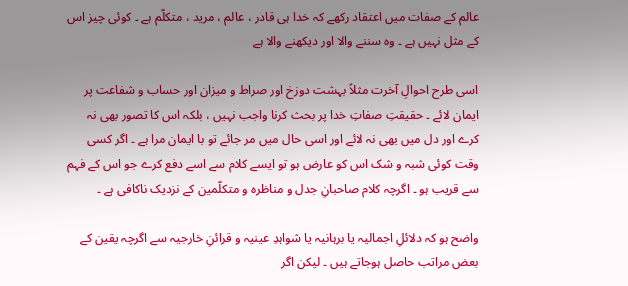عالم کے صفات میں اعتقاد رکھے کہ خدا ہی قادر ، عالم ، مرید ، متکلّم ہے ۔ کوئی چیز اس کے مثل نہیں ہے ۔ وہ سننے والا اور دیکھنے والا ہے

اسی طرح احوالِ آخرت مثلاً بہشت دوزخ اور صراط و میزان اور حساب و شفاعت پر ایمان لائے ۔ حقیقتِ صفاتِ خدا پر بحث کرنا واجب نہیں ، بلکہ اس کا تصور بھی نہ کرے اور دل میں بھی نہ لائے اور اسی حال میں مر جائے تو با ایمان مرا ہے ۔ اگر کسی وقت کوئی شبہ و شک اس کو عارض ہو تو ایسے کلام سے اسے دفع کرے جو اس کے فہم سے قریب ہو ۔ اگرچہ کلام صاحبانِ جدل و مناظرہ و متکلّمین کے نزدیک ناکافی ہے ۔

واضح ہو کہ دلائلِ اجمالیہ یا برہانیہ یا شواہدِ عینیہ و قرائنِ خارجیہ سے اگرچہ یقین کے بعض مراتب حاصل ہوجاتے ہیں ۔ لیکن اگر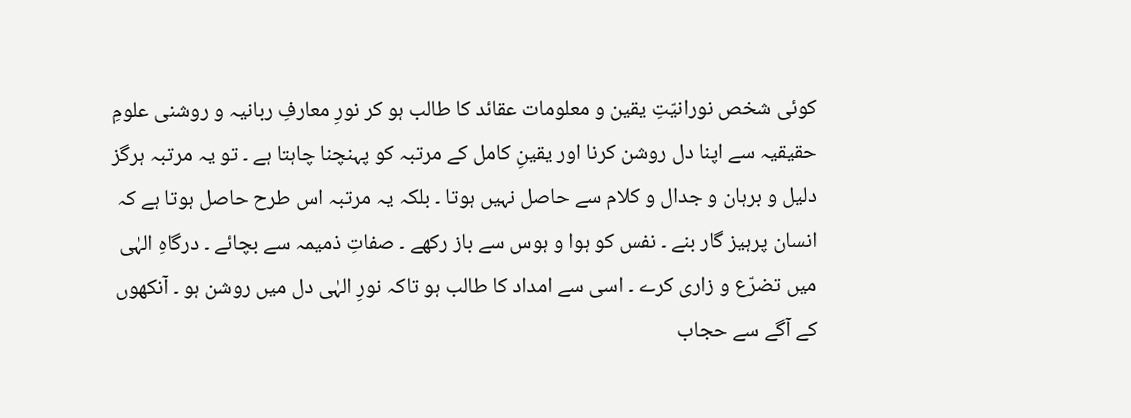کوئی شخص نورانیّتِ یقین و معلومات عقائد کا طالب ہو کر نورِ معارفِ ربانیہ و روشنی علومِ حقیقیہ سے اپنا دل روشن کرنا اور یقینِ کامل کے مرتبہ کو پہنچنا چاہتا ہے ۔ تو یہ مرتبہ ہرگز دلیل و برہان و جدال و کلام سے حاصل نہیں ہوتا ۔ بلکہ یہ مرتبہ اس طرح حاصل ہوتا ہے کہ انسان پرہیز گار بنے ۔ نفس کو ہوا و ہوس سے باز رکھے ۔ صفاتِ ذمیمہ سے بچائے ۔ درگاہِ الہٰی میں تضرّع و زاری کرے ۔ اسی سے امداد کا طالب ہو تاکہ نورِ الہٰی دل میں روشن ہو ۔ آنکھوں کے آگے سے حجاب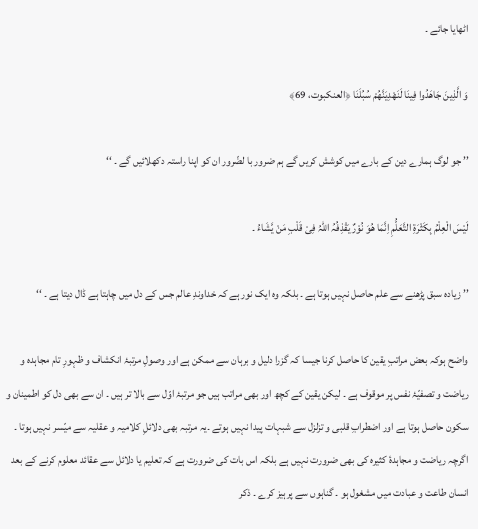اٹھایا جائے ۔

وَ الَّذِينَ جَاهَدُوا فِينَا لَنَهْدِيَنَّهُمْ سُبُلَنَا ﴿العنكبوت، 69﴾

’’ جو لوگ ہمارے دین کے بارے میں کوشش کریں گے ہم ضرور با لضّرور ان کو اپنا راستہ دکھلائیں گے ۔ ‘‘

لَیْسَ الْعِلْمُ بِکَثْرَۃِ التَّعَلُّمِ اِنَّمَا ھُوَ نُوْرٌ یَقْذِفُہُ اللہُ فِیْ قَلْبِ مَنْ یَّشَاءُ ۔

’’ زیادہ سبق پڑھنے سے علم حاصل نہیں ہوتا ہے ۔ بلکہ وہ ایک نور ہے کہ خداوندِ عالم جس کے دل میں چاہتا ہے ڈال دیتا ہے ۔ ‘‘

واضح ہوکہ بعض مراتبِ یقین کا حاصل کرنا جیسا کہ گزرا دلیل و برہان سے ممکن ہے اور وصولِ مرتبۂ انکشاف و ظہورِ تام مجاہدہ و ریاضت و تصفیّۂ نفس پر موقوف ہے ۔ لیکن یقین کے کچھ اور بھی مراتب ہیں جو مرتبۂ اوّل سے بالا تر ہیں ۔ ان سے بھی دل کو اطمینان و سکون حاصل ہوتا ہے اور اضطرابِ قلبی و تزلزل سے شبہات پیدا نہیں ہوتے ۔یہ مرتبہ بھی دلائلِ کلامیہ و عقلیہ سے میّسر نہیں ہوتا ۔ اگرچہ ریاضت و مجاہدۂ کثیرہ کی بھی ضرورت نہیں ہے بلکہ اس بات کی ضرورت ہے کہ تعلیم یا دلائل سے عقائد معلوم کرنے کے بعد انسان طاعت و عبادت میں مشغول ہو ۔ گناہوں سے پرہیز کرے ۔ ذکر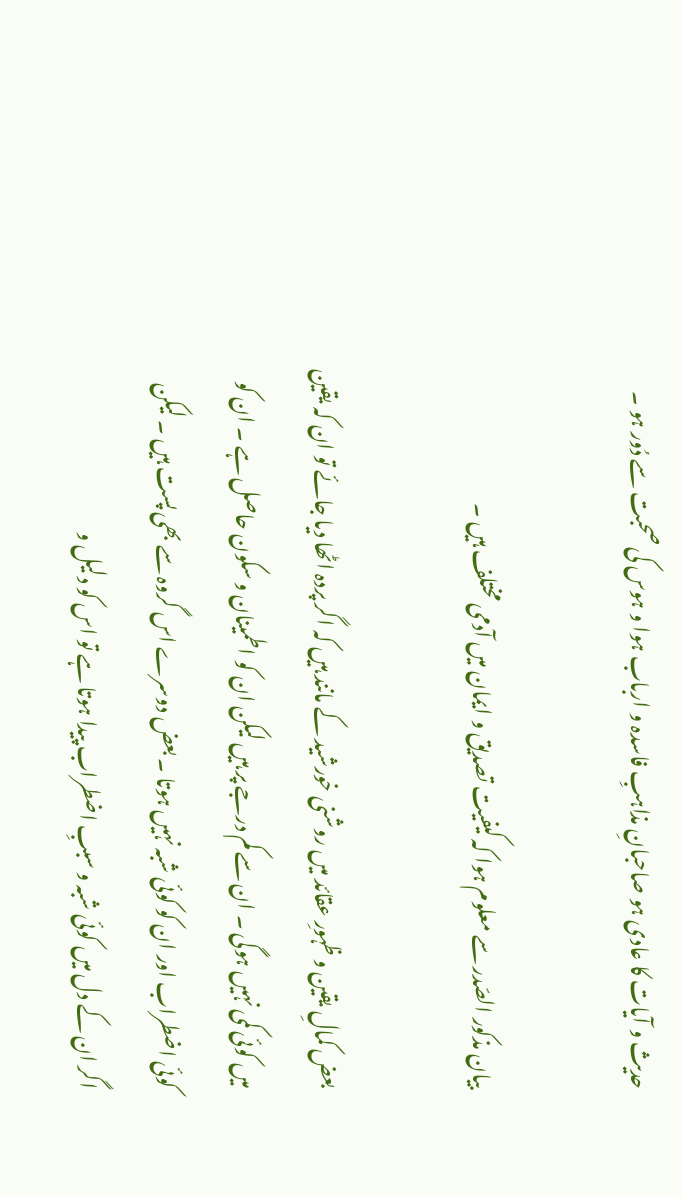حدیث و آیات کا عادی ہو صاحبانِ مذاہبِ فاسدہ و ارباب ہوا و ہوس کی صحبت سے دُور ہو ۔

بیان مذکور الصّدر سے معلوم ہوا کہ کیفیت تصدیق و ایمان میں آدمی مختلف ہیں ۔

بعض کمالِ یقین و ظہورِ عقائد میں روشنی خورشید کے مانند ہیں کہ اگر پردہ اٹھا دیا جائے تو ان کہ یقین میں کوئی کمی نہیں ہوگی ۔ ان سے کم درجے پر ہیں لیکن ان کو اطمینان و سکون حاصل ہے ۔ ان کو کوئی اضطراب اور ان کو کوئی شبہ نہیں ہوتا ۔ بعض دوسرے اس گروہ سے بھی پست ہیں ۔ لیکن اگر ان کے دل میں کوئی شبہ و سببِ اضطراب پیدا ہوتا ہے تو اس کو دلیل و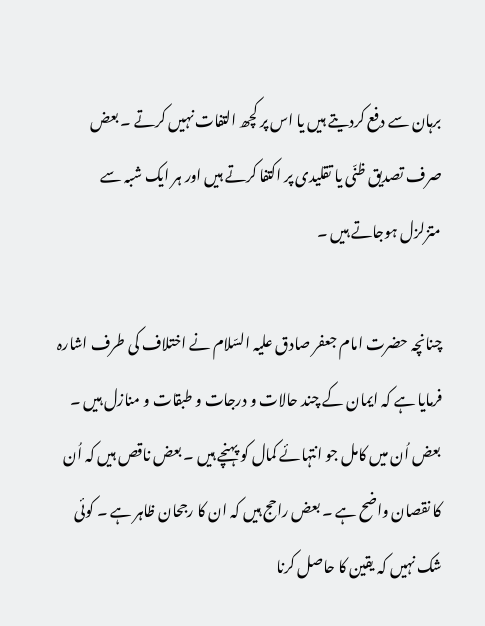برہان سے دفع کردیتے ہیں یا اس پر کچھ التفات نہیں کرتے ۔ بعض صرف تصدیق ظنّی یا تقلیدی پر اکتفا کرتے ہیں اور ہر ایک شبہ سے متزلزل ہوجاتے ہیں ۔

چنانچہ حضرت امام جعفر صادق علیہ السّلام نے اختلاف کی طرف اشارہ فرمایا ہے کہ ایمان کے چند حالات و درجات و طبقات و منازل ہیں ۔ بعض اُن میں کامل جو انتہائے کمال کو پہنچے ہیں ۔ بعض ناقص ہیں کہ اُن کا نقصان واضح ہے ۔ بعض راحج ہیں کہ ان کا رجحان ظاہر ہے ۔ کوئی شک نہیں کہ یقین کا حاصل کرنا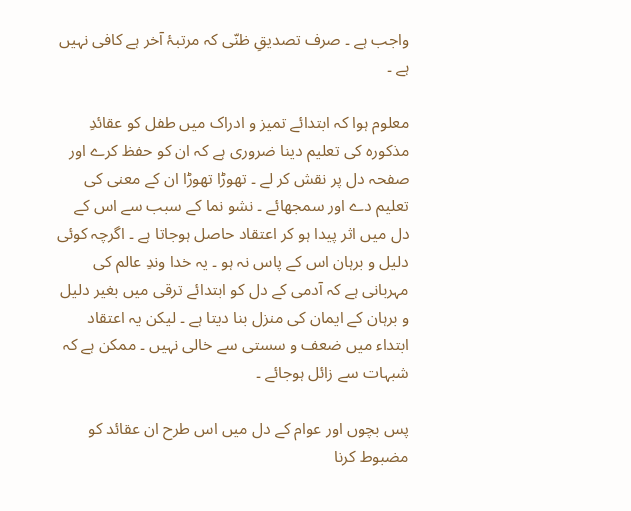واجب ہے ۔ صرف تصدیقِ ظنّی کہ مرتبۂ آخر ہے کافی نہیں ہے ۔

معلوم ہوا کہ ابتدائے تمیز و ادراک میں طفل کو عقائدِ مذکورہ کی تعلیم دینا ضروری ہے کہ ان کو حفظ کرے اور صفحہ دل پر نقش کر لے ۔ تھوڑا تھوڑا ان کے معنی کی تعلیم دے اور سمجھائے ۔ نشو نما کے سبب سے اس کے دل میں اثر پیدا ہو کر اعتقاد حاصل ہوجاتا ہے ۔ اگرچہ کوئی دلیل و برہان اس کے پاس نہ ہو ۔ یہ خدا وندِ عالم کی مہربانی ہے کہ آدمی کے دل کو ابتدائے ترقی میں بغیر دلیل و برہان کے ایمان کی منزل بنا دیتا ہے ۔ لیکن یہ اعتقاد ابتداء میں ضعف و سستی سے خالی نہیں ۔ ممکن ہے کہ شبہات سے زائل ہوجائے ۔

پس بچوں اور عوام کے دل میں اس طرح ان عقائد کو مضبوط کرنا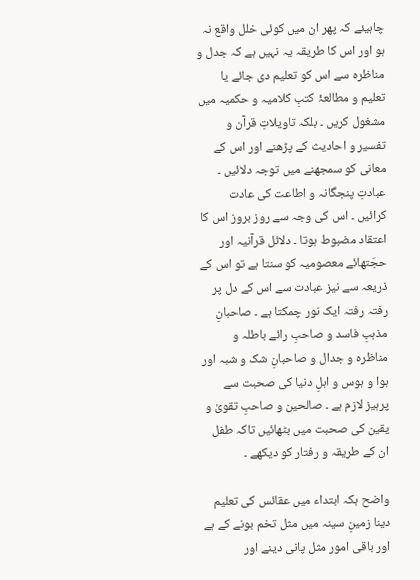چاہیئے کہ پھر ان میں کوئی خلل واقع نہ ہو اور اس کا طریقہ یہ نہیں ہے کہ جدل و مناظرہ سے اس کو تعلیم دی جائے یا تعلیم و مطالعۂ کتبِ کلامیہ و حکمیہ میں مشغول کریں ۔ بلکہ تاویلاتِ قرآن و تفسیر و احادیث کے پڑھنے اور اس کے معانی کو سمجھنے میں توجہ دلائیں ۔ عبادتِ پنجگانہ و اطاعت کی عادت کرائیں ۔ اس کی وجہ سے روز بروز اس کا اعتقاد مضبوط ہوتا ۔ دلائل قرآنیہ اور حجّتھائے معصومیہ کو سنتا ہے تو اس کے ذریعہ سے نیز عبادت سے اس کے دل پر رفتہ رفتہ ایک نور چمکتا ہے ۔ صاحبانِ مذہبِ فاسد و صاحبِ رائے باطلہ و مناظرہ و جدال و صاحبانِ شک و شبہ اور ہوا و ہوس و اہلِ دنیا کی صحبت سے پرہیز لازم ہے ۔ صالحین و صاحبِ تقویٰ و یقین کی صحبت میں بٹھائیں تاکہ طفل ان کے طریقہ و رفتار کو دیکھے ۔

واضح ہکہ ابتداء میں عقائس کی تعلیم دینا زمینِ سینہ میں مثل تخم بونے کے ہے اور باقی امور مثل پانی دینے اور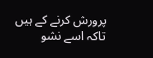پرورش کرنے کے ہیں تاکہ اسے نشو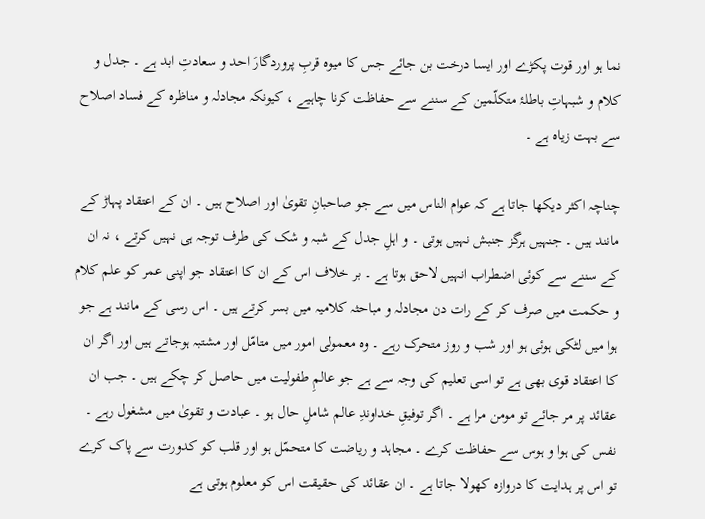نما ہو اور قوت پکڑے اور ایسا درخت بن جائے جس کا میوہ قربِ پروردگارَ احد و سعادتِ ابد ہے ۔ جدل و کلام و شبہاتِ باطلۂ متکلّمین کے سننے سے حفاظت کرنا چاہیے ، کیونکہ مجادلہ و مناظرہ کے فساد اصلاح سے بہت زیاہ ہے ۔

چناچہ اکثر دیکھا جاتا ہے کہ عوام الناس میں سے جو صاحبانِ تقویٰ اور اصلاح ہیں ۔ ان کے اعتقاد پہاڑ کے مانند ہیں ۔ جنہیں ہرگز جنبش نہیں ہوتی ۔ و اہلِ جدل کے شبہ و شک کی طرف توجہ ہی نہیں کرتے ، نہ ان کے سننے سے کوئی اضطراب انہیں لاحق ہوتا ہے ۔ بر خلاف اس کے ان کا اعتقاد جو اپنی عمر کو علم کلام و حکمت میں صرف کر کے رات دن مجادلہ و مباحثہ کلامیہ میں بسر کرتے ہیں ۔ اس رسی کے مانند ہے جو ہوا میں لٹکی ہوئی ہو اور شب و روز متحرک رہے ۔ وہ معمولی امور میں متامّل اور مشتبہ ہوجاتے ہیں اور اگر ان کا اعتقاد قوی بھی ہے تو اسی تعلیم کی وجہ سے ہے جو عالمِ طفولیت میں حاصل کر چکے ہیں ۔ جب ان عقائد پر مر جائے تو مومن مرا ہے ۔ اگر توفیقِ خداوندِ عالم شاملِ حال ہو ۔ عبادت و تقویٰ میں مشغول رہے ۔ نفس کی ہوا و ہوس سے حفاظت کرے ۔ مجاہد و ریاضت کا متحمّل ہو اور قلب کو کدورت سے پاک کرے تو اس پر ہدایت کا دروازہ کھولا جاتا ہے ۔ ان عقائد کی حقیقت اس کو معلوم ہوتی ہے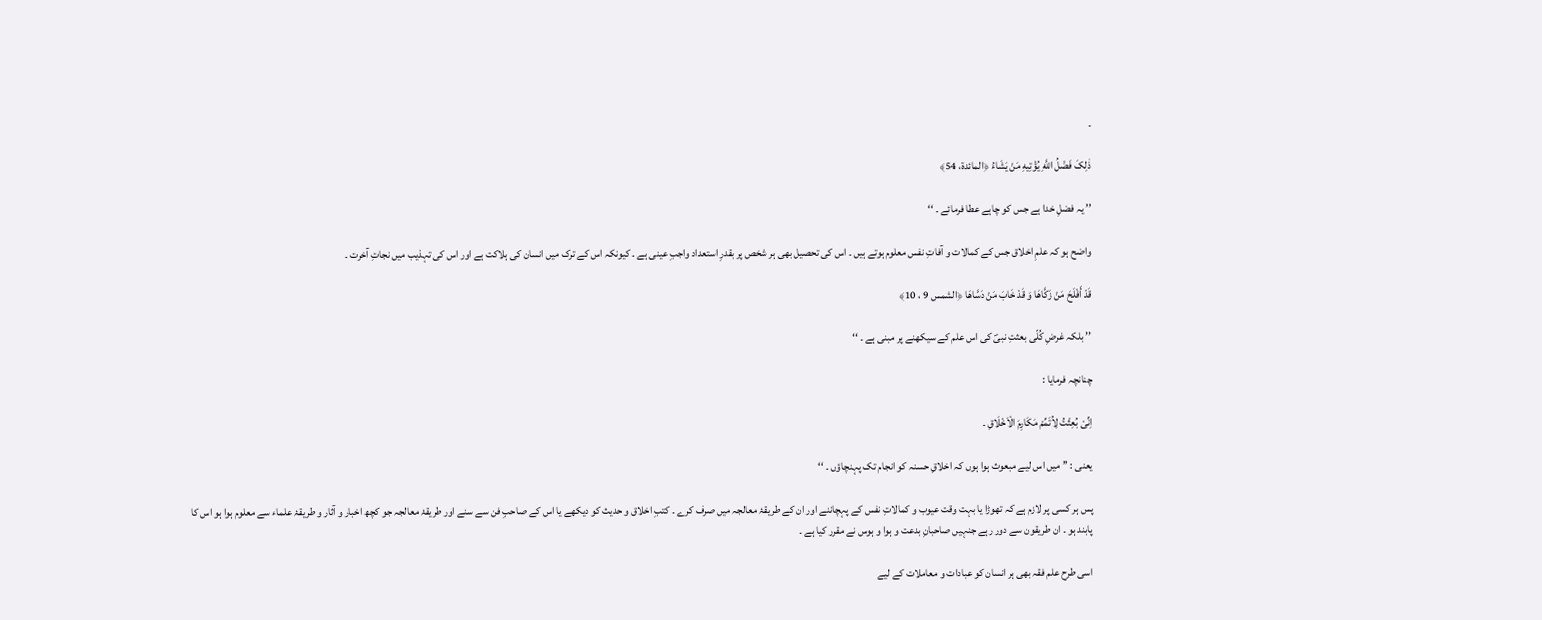۔

ذٰلِکَ فَضْلُ اللَّهِ يُؤْتِيهِ مَنْ يَشَاءُ ﴿المائدة، 54﴾

’’ یہ فضلِ خدا ہے جس کو چاہے عطا فرمائے ۔ ‘‘

واضح ہو کہ علمِ اخلاق جس کے کمالات و آفاتِ نفس معلوم ہوتے ہیں ۔ اس کی تحصیل بھی ہر شخص پر بقدرِ استعداد واجبِ عینی ہے ۔ کیونکہ اس کے ترک میں انسان کی ہلاکت ہے اور اس کی تہذیب میں نجاتِ آخرت ۔

قَدْ أَفْلَحَ مَنْ زَکَّاهَا وَ قَدْ خَابَ مَنْ دَسَّاهَا ﴿الشمس 9 ، 10﴾

’’ بلکہ غرضِ کُلّی بعثتِ نبیؐ کی اس علم کے سیکھنے پر مبنی ہے ۔ ‘‘

چنانچہ فرمایا :

اِنِّیْ بُعِثْتُ لِاُتَمِّمْ مَکَارِمَ الْاَخْلَاقِ ۔

یعنی : ’’ میں اس لیے مبعوث ہوا ہوں کہ اخلاقِ حسنہ کو انجام تک پہنچاؤں ۔ ‘‘

پس ہر کسی پر لازم ہے کہ تھوڑا یا بہت وقت عیوب و کمالاتِ نفس کے پہچاننے اور ان کے طریقۂ معالجہ میں صرف کرے ۔ کتبِ اخلاق و حدیث کو دیکھے یا اس کے صاحبِ فن سے سنے اور طریقۂ معالجہ جو کچھ اخبار و آثار و طریقۂ علماء سے معلوم ہوا ہو اس کا پابند ہو ۔ ان طریقون سے دور رہے جنہیں صاحبانِ بدعت و ہوا و ہوس نے مقرر کیا ہے ۔

اسی طرح علم فقہ بھی ہر انسان کو عبادات و معاملات کے لیے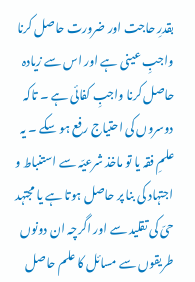بقدرِ حاجت اور ضرورت حاصل کرنا واجبِ عینی ہے اور اس سے زیادہ حاصل کرنا واجبِ کفائی ہے ۔ تاکہ دوسروں کی احتیاج رفع ہو سکے ۔ یہ علمِ فقہ یا تو ماخذ شرعیّہ سے استنباط و اجتہاد کی بنا پر حاصل ہوتا ہے یا مجتہد حیّ کی تقلید سے اور اگرچہ ان دونوں طریقوں سے مسائل کا علم حاصل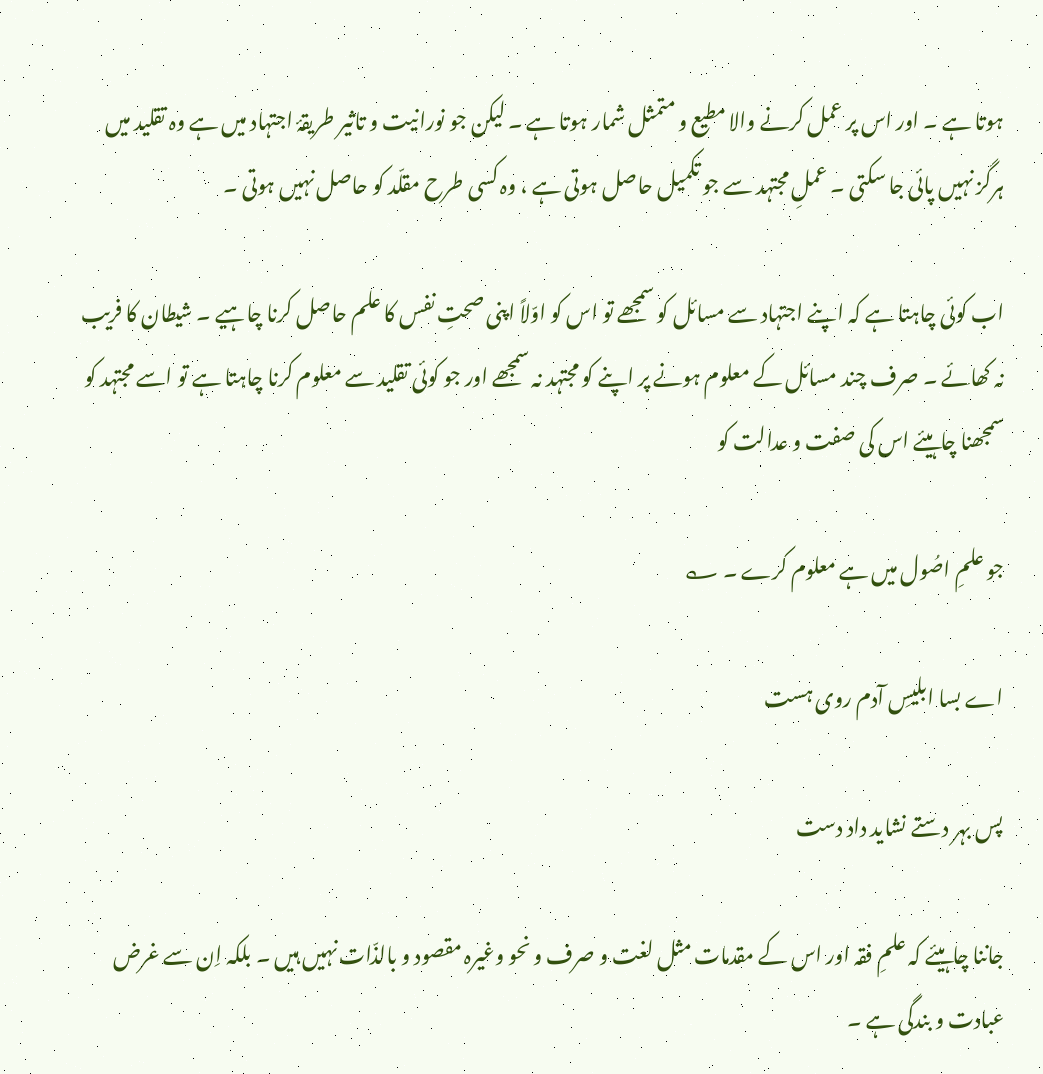ہوتا ہے ۔ اور اس پر عمل کرنے والا مطیع و متمثل شمار ہوتا ہے ۔ لیکن جو نورانیت و تاثیر طریقۂ اجتہاد میں ہے وہ تقلید میں ہرگز نہیں پائی جا سکتی ۔ عملِ مجتہد سے جو تکمیل حاصل ہوتی ہے ، وہ کسی طرح مقلّد کو حاصل نہیں ہوتی ۔

اب کوئی چاہتا ہے کہ اپنے اجتہاد سے مسائل کو سمجھے تو اس کو اوّلاً اپنی صحتِ نفس کا علم حاصل کرنا چاہیے ۔ شیطان کا فریب نہ کھائے ۔ صرف چند مسائل کے معلوم ہونے پر اپنے کو مجتہد نہ سمجھے اور جو کوئی تقلید سے معلوم کرنا چاہتا ہے تو اسے مجتہد کو سمجھنا چاہیئے اس کی صفت و عدالت کو

جو علمِ اصُول میں ہے معلوم کرے ۔ ؎

اے بسا ابلیسِ آدم روی ہست

پس بہر دستے نشاید داد دست

جاننا چاہیئے کہ علمِ فقہ اور اس کے مقدمات مثل لغت و صرف و نحو وغیرہ مقصود و بالذّات نہیں ہیں ۔ بلکہ اِن سے غرض عبادت و بندگی ہے ۔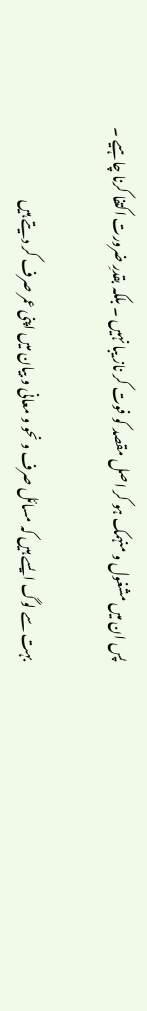پس ان میں مشغول و منہمک ہو کر اصل مقصد کو فوت کر ناز یبا نہیں ۔ بلکہ بقدرِ ضرورت اکتفا کرنا چاہیے ۔

بہت سے لوگ ایسے ہیں کہ مسائل صرف و نحو و معانی و بیان میں اپنی عمر صرف کر دیتے ہیں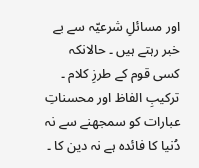اور مسائلِ شرعیّہ سے بے خبر رہتے ہیں ۔ حالانکہ کسی قوم کے طرزِ کلام ۔ ترکیبِ الفاظ اور محسناتِ عبارات کو سمجھنے سے نہ دُنیا کا فائدہ ہے نہ دین کا ۔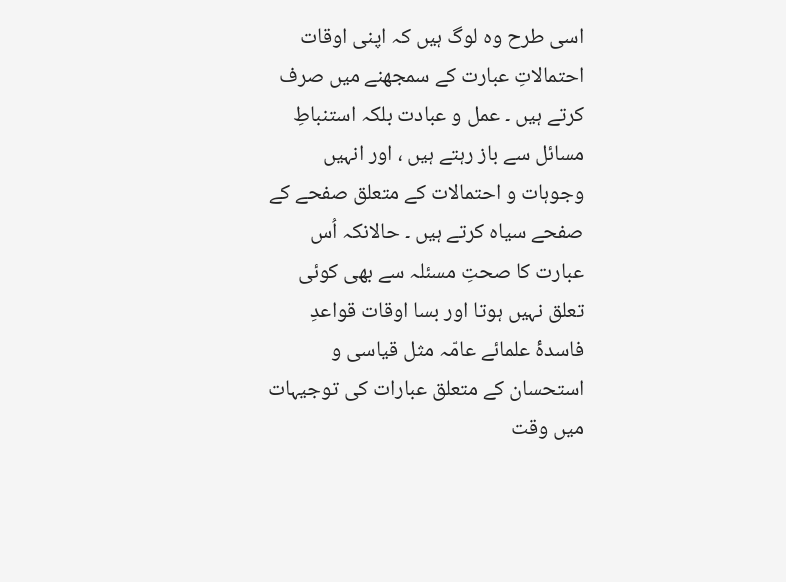اسی طرح وہ لوگ ہیں کہ اپنی اوقات احتمالاتِ عبارت کے سمجھنے میں صرف کرتے ہیں ۔ عمل و عبادت بلکہ استنباطِ مسائل سے باز رہتے ہیں ، اور انہیں وجوہات و احتمالات کے متعلق صفحے کے صفحے سیاہ کرتے ہیں ۔ حالانکہ اُس عبارت کا صحتِ مسئلہ سے بھی کوئی تعلق نہیں ہوتا اور بسا اوقات قواعدِ فاسدۂ علمائے عامّہ مثل قیاسی و استحسان کے متعلق عبارات کی توجیہات میں وقت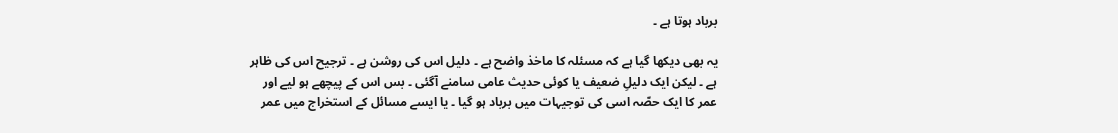برباد ہوتا ہے ۔

یہ بھی دیکھا گیا ہے کہ مسئلہ کا ماخذ واضح ہے ۔ دلیل اس کی روشن ہے ۔ ترجیح اس کی ظاہر ہے ۔ لیکن ایک دلیلِ ضعیف یا کوئی حدیث عامی سامنے آگئی ۔ بس اس کے پیچھے ہو لیے اور عمر کا ایک حصّہ اسی کی توجیہات میں برباد ہو گیا ۔ یا ایسے مسائل کے استخراج میں عمر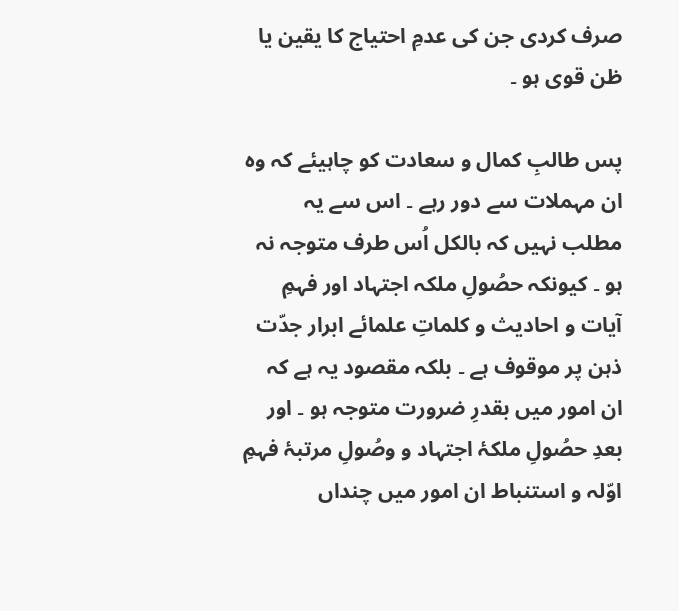صرف کردی جن کی عدمِ احتیاج کا یقین یا ظن قوی ہو ۔

پس طالبِ کمال و سعادت کو چاہیئے کہ وہ ان مہملات سے دور رہے ۔ اس سے یہ مطلب نہیں کہ بالکل اُس طرف متوجہ نہ ہو ۔ کیونکہ حصُولِ ملکہ اجتہاد اور فہمِ آیات و احادیث و کلماتِ علمائے ابرار جدّت ذہن پر موقوف ہے ۔ بلکہ مقصود یہ ہے کہ ان امور میں بقدرِ ضرورت متوجہ ہو ۔ اور بعدِ حصُولِ ملکۂ اجتہاد و وصُولِ مرتبۂ فہمِ اوّلہ و استنباط ان امور میں چنداں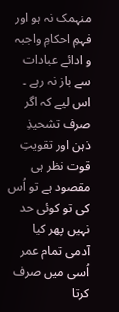منہمک نہ ہو اور فہمِ احکامِ واجبہ و ادائے عبادات سے باز نہ رہے ۔ اس لیے کہ اگر صرف تشحیذِ ذہن اور تقویتِ قوت نظر ہی مقصود ہے تو اُس کی تو کوئی حد نہیں پھر کیا آدمی تمام عمر اُسی میں صرف کرتا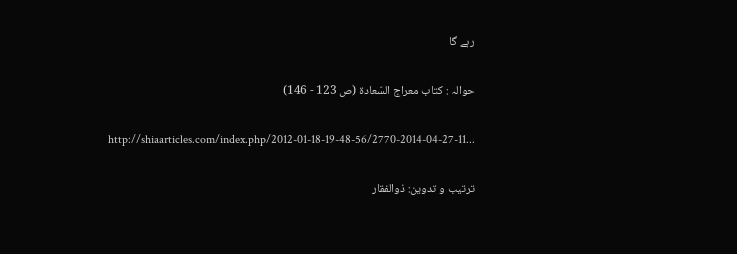رہے گا

حوالہ : کتاب معراج السّعادۃ (ص 123 - 146)

http://shiaarticles.com/index.php/2012-01-18-19-48-56/2770-2014-04-27-11...

ترتیب و تدوین: ذوالفقار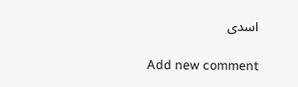اسدی

Add new comment